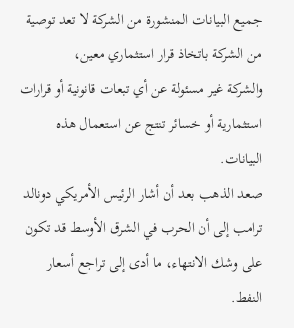جميع البيانات المنشورة من الشركة لا تعد توصية من الشركة باتخاذ قرار استثماري معين،
والشركة غير مسئولة عن أي تبعات قانونية أو قرارات استثمارية أو خسائر تنتج عن استعمال هذه البيانات.
صعد الذهب بعد أن أشار الرئيس الأمريكي دونالد ترامب إلى أن الحرب في الشرق الأوسط قد تكون على وشك الانتهاء، ما أدى إلى تراجع أسعار النفط.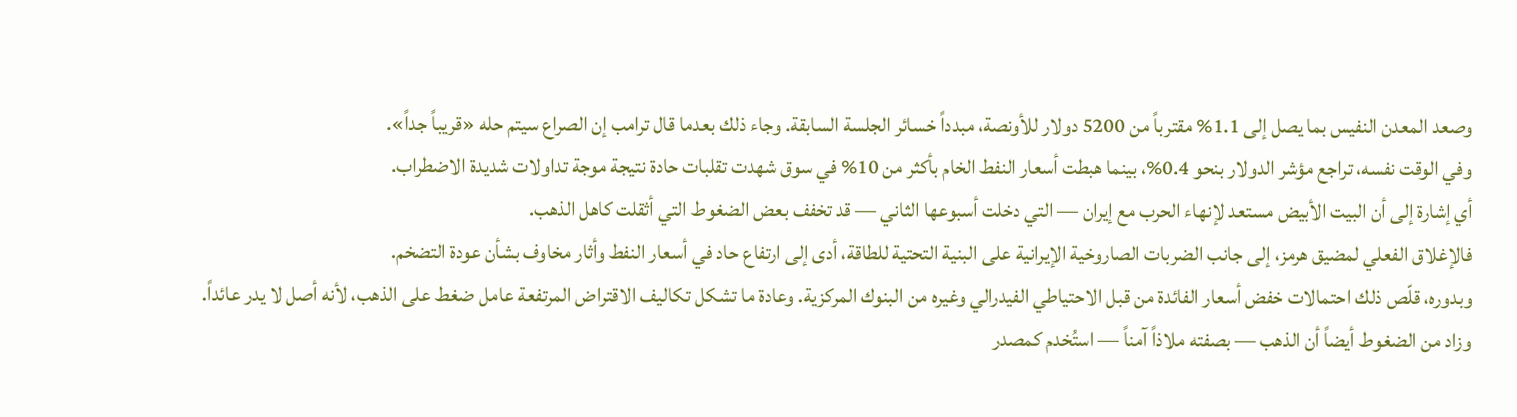وصعد المعدن النفيس بما يصل إلى 1.1% مقترباً من 5200 دولار للأونصة، مبدداً خسائر الجلسة السابقة. وجاء ذلك بعدما قال ترامب إن الصراع سيتم حله «قريباً جداً».
وفي الوقت نفسه، تراجع مؤشر الدولار بنحو 0.4%، بينما هبطت أسعار النفط الخام بأكثر من 10% في سوق شهدت تقلبات حادة نتيجة موجة تداولات شديدة الاضطراب.
أي إشارة إلى أن البيت الأبيض مستعد لإنهاء الحرب مع إيران — التي دخلت أسبوعها الثاني — قد تخفف بعض الضغوط التي أثقلت كاهل الذهب.
فالإغلاق الفعلي لمضيق هرمز، إلى جانب الضربات الصاروخية الإيرانية على البنية التحتية للطاقة، أدى إلى ارتفاع حاد في أسعار النفط وأثار مخاوف بشأن عودة التضخم.
وبدوره، قلّص ذلك احتمالات خفض أسعار الفائدة من قبل الاحتياطي الفيدرالي وغيره من البنوك المركزية. وعادة ما تشكل تكاليف الاقتراض المرتفعة عامل ضغط على الذهب، لأنه أصل لا يدر عائداً.
وزاد من الضغوط أيضاً أن الذهب — بصفته ملاذاً آمناً — استُخدم كمصدر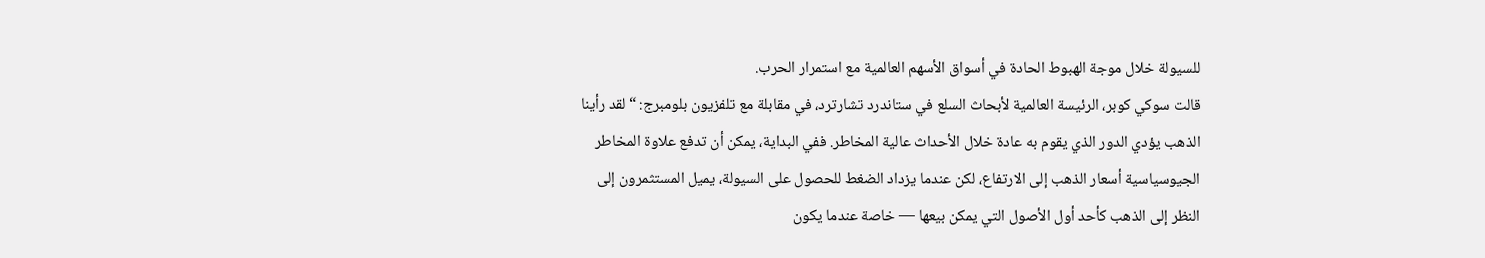للسيولة خلال موجة الهبوط الحادة في أسواق الأسهم العالمية مع استمرار الحرب.
قالت سوكي كوبر، الرئيسة العالمية لأبحاث السلع في ستاندرد تشارترد، في مقابلة مع تلفزيون بلومبرج: “لقد رأينا الذهب يؤدي الدور الذي يقوم به عادة خلال الأحداث عالية المخاطر. ففي البداية، يمكن أن تدفع علاوة المخاطر الجيوسياسية أسعار الذهب إلى الارتفاع، لكن عندما يزداد الضغط للحصول على السيولة، يميل المستثمرون إلى النظر إلى الذهب كأحد أول الأصول التي يمكن بيعها — خاصة عندما يكون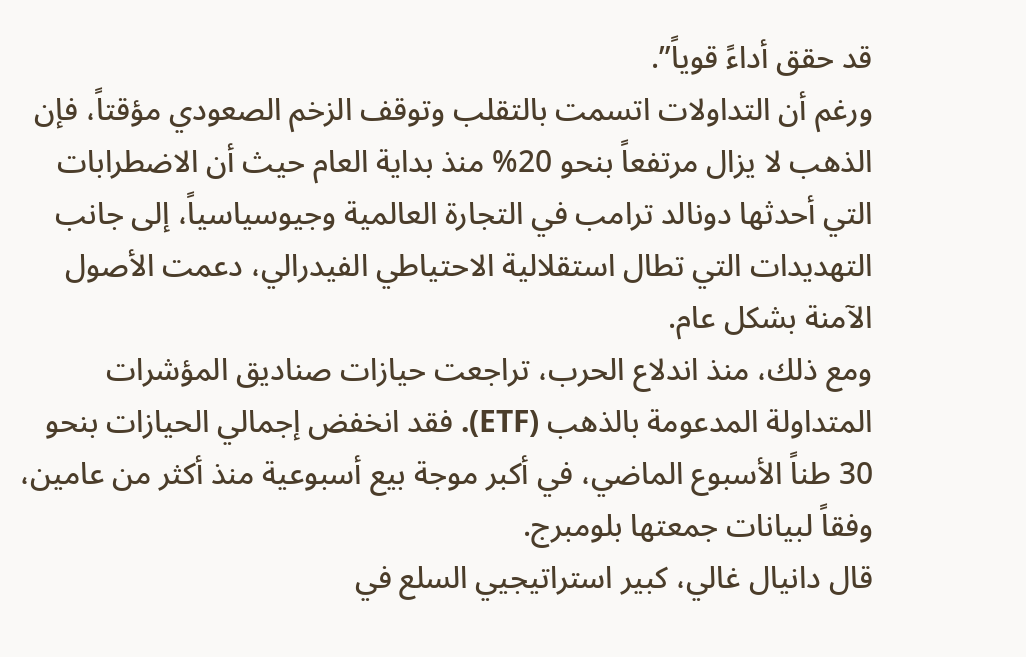قد حقق أداءً قوياً”.
ورغم أن التداولات اتسمت بالتقلب وتوقف الزخم الصعودي مؤقتاً، فإن الذهب لا يزال مرتفعاً بنحو 20% منذ بداية العام حيث أن الاضطرابات التي أحدثها دونالد ترامب في التجارة العالمية وجيوسياسياً، إلى جانب التهديدات التي تطال استقلالية الاحتياطي الفيدرالي، دعمت الأصول الآمنة بشكل عام.
ومع ذلك، منذ اندلاع الحرب، تراجعت حيازات صناديق المؤشرات المتداولة المدعومة بالذهب (ETF). فقد انخفض إجمالي الحيازات بنحو 30 طناً الأسبوع الماضي، في أكبر موجة بيع أسبوعية منذ أكثر من عامين، وفقاً لبيانات جمعتها بلومبرج.
قال دانيال غالي، كبير استراتيجيي السلع في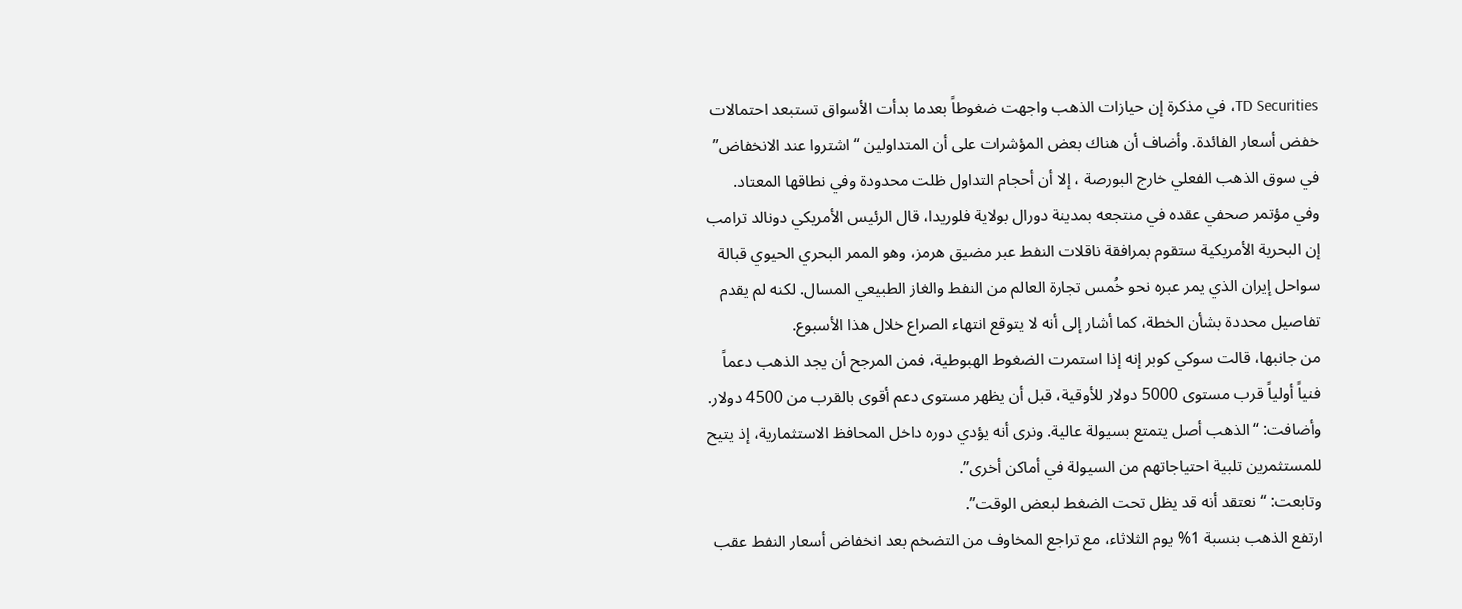TD Securities، في مذكرة إن حيازات الذهب واجهت ضغوطاً بعدما بدأت الأسواق تستبعد احتمالات خفض أسعار الفائدة. وأضاف أن هناك بعض المؤشرات على أن المتداولين “اشتروا عند الانخفاض” في سوق الذهب الفعلي خارج البورصة ، إلا أن أحجام التداول ظلت محدودة وفي نطاقها المعتاد.
وفي مؤتمر صحفي عقده في منتجعه بمدينة دورال بولاية فلوريدا، قال الرئيس الأمريكي دونالد ترامب إن البحرية الأمريكية ستقوم بمرافقة ناقلات النفط عبر مضيق هرمز، وهو الممر البحري الحيوي قبالة سواحل إيران الذي يمر عبره نحو خُمس تجارة العالم من النفط والغاز الطبيعي المسال. لكنه لم يقدم تفاصيل محددة بشأن الخطة، كما أشار إلى أنه لا يتوقع انتهاء الصراع خلال هذا الأسبوع.
من جانبها، قالت سوكي كوبر إنه إذا استمرت الضغوط الهبوطية، فمن المرجح أن يجد الذهب دعماً فنياً أولياً قرب مستوى 5000 دولار للأوقية، قبل أن يظهر مستوى دعم أقوى بالقرب من 4500 دولار.
وأضافت: “الذهب أصل يتمتع بسيولة عالية. ونرى أنه يؤدي دوره داخل المحافظ الاستثمارية، إذ يتيح للمستثمرين تلبية احتياجاتهم من السيولة في أماكن أخرى”.
وتابعت: “نعتقد أنه قد يظل تحت الضغط لبعض الوقت”.
ارتفع الذهب بنسبة 1% يوم الثلاثاء، مع تراجع المخاوف من التضخم بعد انخفاض أسعار النفط عقب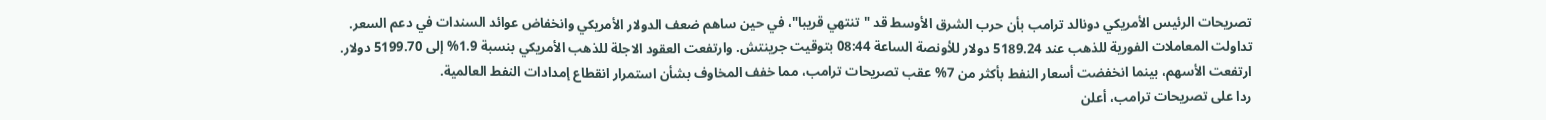تصريحات الرئيس الأمريكي دونالد ترامب بأن حرب الشرق الأوسط قد "تنتهي قريبا"، في حين ساهم ضعف الدولار الأمريكي وانخفاض عوائد السندات في دعم السعر.
تداولت المعاملات الفورية للذهب عند 5189.24 دولار للأونصة الساعة 08:44 بتوقيت جرينتش. وارتفعت العقود الاجلة للذهب الأمريكي بنسبة 1.9% إلى 5199.70 دولار.
ارتفعت الأسهم، بينما انخفضت أسعار النفط بأكثر من 7% عقب تصريحات ترامب، مما خفف المخاوف بشأن استمرار انقطاع إمدادات النفط العالمية.
ردا على تصريحات ترامب، أعلن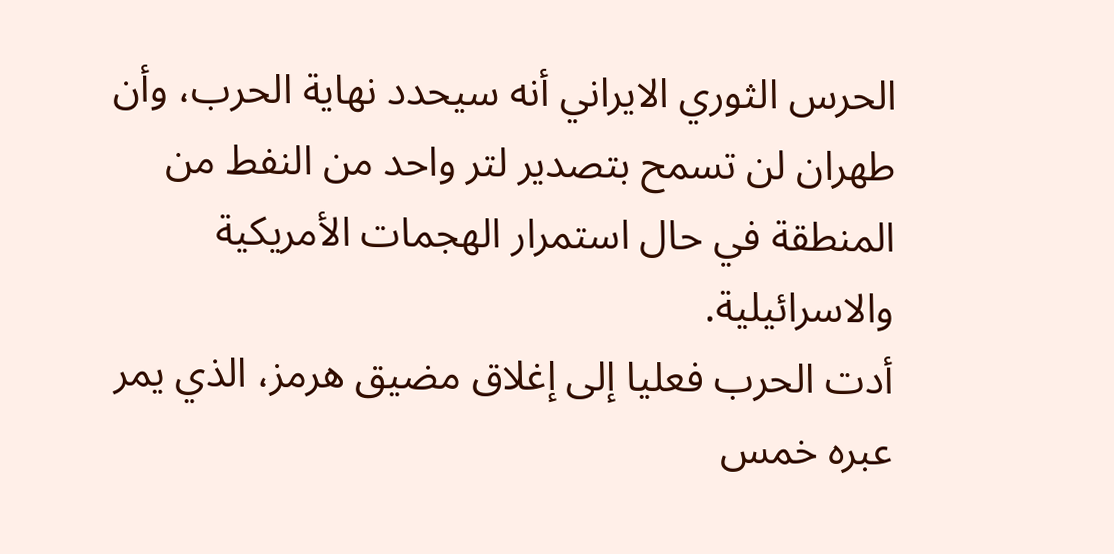الحرس الثوري الايراني أنه سيحدد نهاية الحرب، وأن طهران لن تسمح بتصدير لتر واحد من النفط من المنطقة في حال استمرار الهجمات الأمريكية والاسرائيلية.
أدت الحرب فعليا إلى إغلاق مضيق هرمز، الذي يمر عبره خمس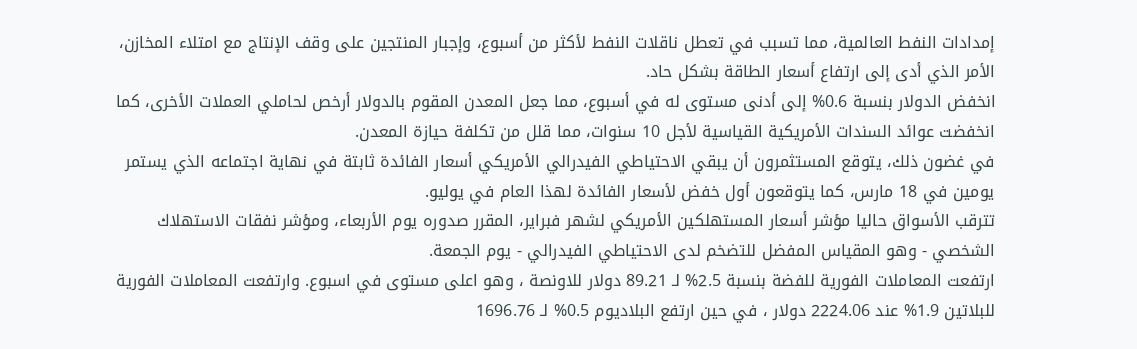إمدادات النفط العالمية، مما تسبب في تعطل ناقلات النفط لأكثر من أسبوع، وإجبار المنتجين على وقف الإنتاج مع امتلاء المخازن، الأمر الذي أدى إلى ارتفاع أسعار الطاقة بشكل حاد.
انخفض الدولار بنسبة 0.6% إلى أدنى مستوى له في أسبوع، مما جعل المعدن المقوم بالدولار أرخص لحاملي العملات الأخرى، كما انخفضت عوائد السندات الأمريكية القياسية لأجل 10 سنوات، مما قلل من تكلفة حيازة المعدن.
في غضون ذلك، يتوقع المستثمرون أن يبقي الاحتياطي الفيدرالي الأمريكي أسعار الفائدة ثابتة في نهاية اجتماعه الذي يستمر يومين في 18 مارس، كما يتوقعون أول خفض لأسعار الفائدة لهذا العام في يوليو.
تترقب الأسواق حاليا مؤشر أسعار المستهلكين الأمريكي لشهر فبراير، المقرر صدوره يوم الأربعاء، ومؤشر نفقات الاستهلاك الشخصي - وهو المقياس المفضل للتضخم لدى الاحتياطي الفيدرالي - يوم الجمعة.
ارتفعت المعاملات الفورية للفضة بنسبة 2.5% لـ 89.21 دولار للاونصة ، وهو اعلى مستوى في اسبوع. وارتفعت المعاملات الفورية للبلاتين 1.9% عند 2224.06 دولار ، في حين ارتفع البلاديوم 0.5% لـ 1696.76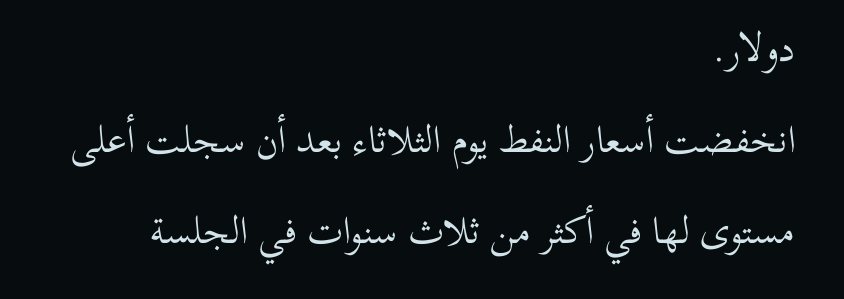دولار.
انخفضت أسعار النفط يوم الثلاثاء بعد أن سجلت أعلى مستوى لها في أكثر من ثلاث سنوات في الجلسة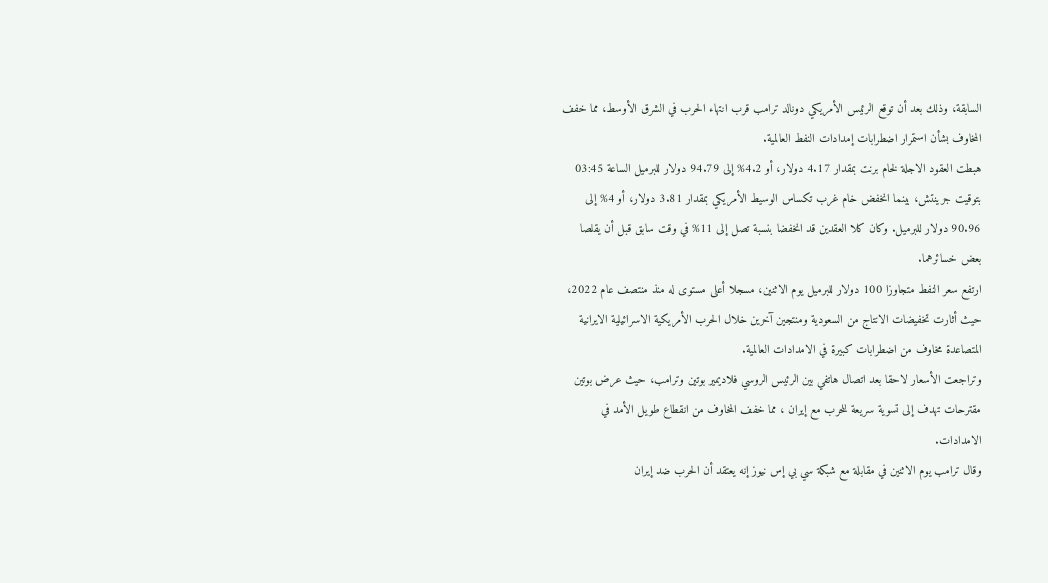السابقة، وذلك بعد أن توقع الرئيس الأمريكي دونالد ترامب قرب انتهاء الحرب في الشرق الأوسط، مما خفف المخاوف بشأن استمرار اضطرابات إمدادات النفط العالمية.
هبطت العقود الاجلة لخام برنت بمقدار 4.17 دولار، أو 4.2% إلى 94.79 دولار للبرميل الساعة 03:45 بتوقيت جرينتش، بينما انخفض خام غرب تكساس الوسيط الأمريكي بمقدار 3.81 دولار، أو 4% إلى 90.96 دولار للبرميل. وكان كلا العقدين قد انخفضا بنسبة تصل إلى 11% في وقت سابق قبل أن يقلصا بعض خسائرهما.
ارتفع سعر النفط متجاوزا 100 دولار للبرميل يوم الاثنين، مسجلا أعلى مستوى له منذ منتصف عام 2022، حيث أثارت تخفيضات الانتاج من السعودية ومنتجين آخرين خلال الحرب الأمريكية الاسرائيلية الايرانية المتصاعدة مخاوف من اضطرابات كبيرة في الامدادات العالمية.
وتراجعت الأسعار لاحقا بعد اتصال هاتفي بين الرئيس الروسي فلاديمير بوتين وترامب، حيث عرض بوتين مقترحات تهدف إلى تسوية سريعة للحرب مع إيران ، مما خفف المخاوف من انقطاع طويل الأمد في الامدادات.
وقال ترامب يوم الاثنين في مقابلة مع شبكة سي بي إس نيوز إنه يعتقد أن الحرب ضد إيران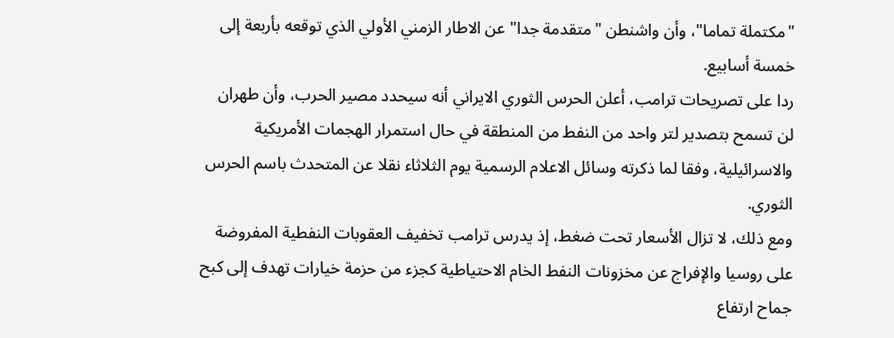"مكتملة تماما"، وأن واشنطن "متقدمة جدا" عن الاطار الزمني الأولي الذي توقعه بأربعة إلى خمسة أسابيع.
ردا على تصريحات ترامب، أعلن الحرس الثوري الايراني أنه سيحدد مصير الحرب، وأن طهران لن تسمح بتصدير لتر واحد من النفط من المنطقة في حال استمرار الهجمات الأمريكية والاسرائيلية، وفقا لما ذكرته وسائل الاعلام الرسمية يوم الثلاثاء نقلا عن المتحدث باسم الحرس الثوري.
ومع ذلك، لا تزال الأسعار تحت ضغط، إذ يدرس ترامب تخفيف العقوبات النفطية المفروضة على روسيا والإفراج عن مخزونات النفط الخام الاحتياطية كجزء من حزمة خيارات تهدف إلى كبح جماح ارتفاع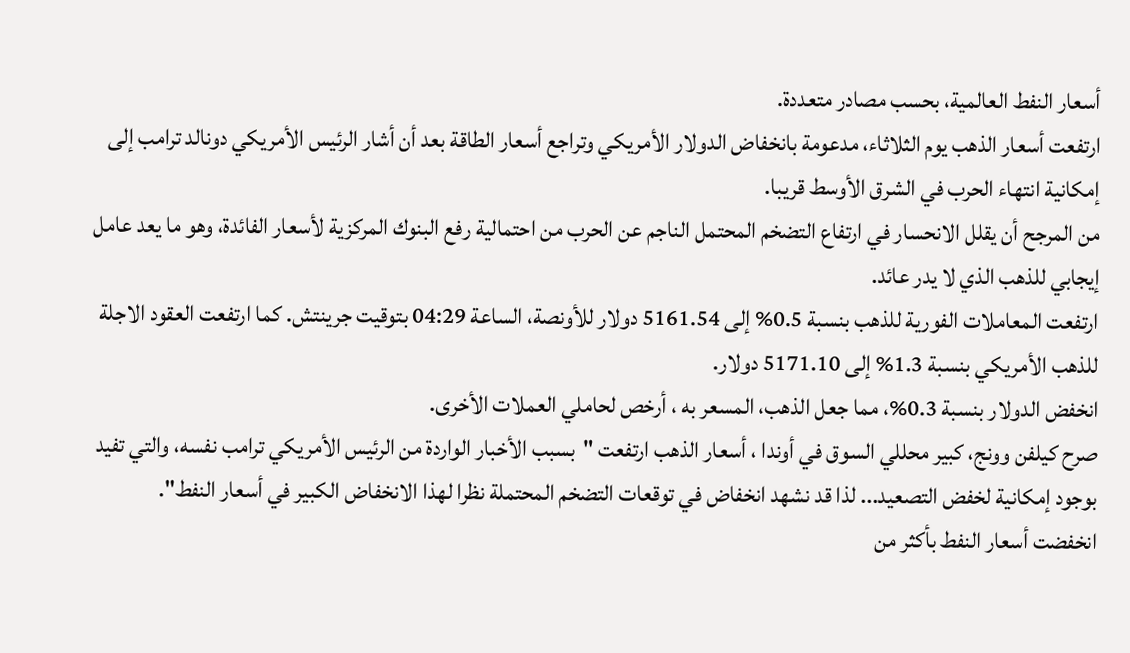أسعار النفط العالمية، بحسب مصادر متعددة.
ارتفعت أسعار الذهب يوم الثلاثاء، مدعومة بانخفاض الدولار الأمريكي وتراجع أسعار الطاقة بعد أن أشار الرئيس الأمريكي دونالد ترامب إلى إمكانية انتهاء الحرب في الشرق الأوسط قريبا.
من المرجح أن يقلل الانحسار في ارتفاع التضخم المحتمل الناجم عن الحرب من احتمالية رفع البنوك المركزية لأسعار الفائدة، وهو ما يعد عامل إيجابي للذهب الذي لا يدر عائد.
ارتفعت المعاملات الفورية للذهب بنسبة 0.5% إلى 5161.54 دولار للأونصة، الساعة 04:29 بتوقيت جرينتش. كما ارتفعت العقود الاجلة للذهب الأمريكي بنسبة 1.3% إلى 5171.10 دولار.
انخفض الدولار بنسبة 0.3%، مما جعل الذهب، المسعر به ، أرخص لحاملي العملات الأخرى.
صرح كيلفن وونج، كبير محللي السوق في أوندا ، أسعار الذهب ارتفعت "بسبب الأخبار الواردة من الرئيس الأمريكي ترامب نفسه، والتي تفيد بوجود إمكانية لخفض التصعيد... لذا قد نشهد انخفاض في توقعات التضخم المحتملة نظرا لهذا الانخفاض الكبير في أسعار النفط".
انخفضت أسعار النفط بأكثر من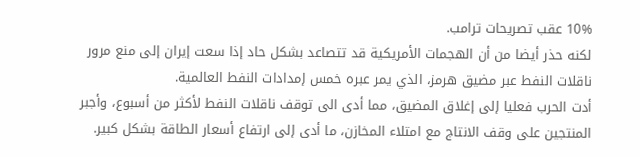10% عقب تصريحات ترامب.
لكنه حذر أيضا من أن الهجمات الأمريكية قد تتصاعد بشكل حاد إذا سعت إيران إلى منع مرور ناقلات النفط عبر مضيق هرمز، الذي يمر عبره خمس إمدادات النفط العالمية.
أدت الحرب فعليا إلى إغلاق المضيق، مما أدى الى توقف ناقلات النفط لأكثر من أسبوع، وأجبر المنتجين على وقف الانتاج مع امتلاء المخازن، ما أدى إلى ارتفاع أسعار الطاقة بشكل كبير.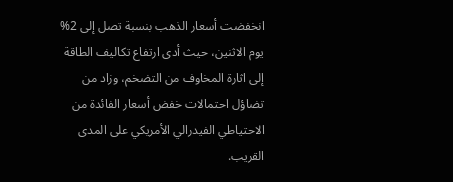انخفضت أسعار الذهب بنسبة تصل إلى 2% يوم الاثنين، حيث أدى ارتفاع تكاليف الطاقة إلى اثارة المخاوف من التضخم، وزاد من تضاؤل احتمالات خفض أسعار الفائدة من الاحتياطي الفيدرالي الأمريكي على المدى القريب.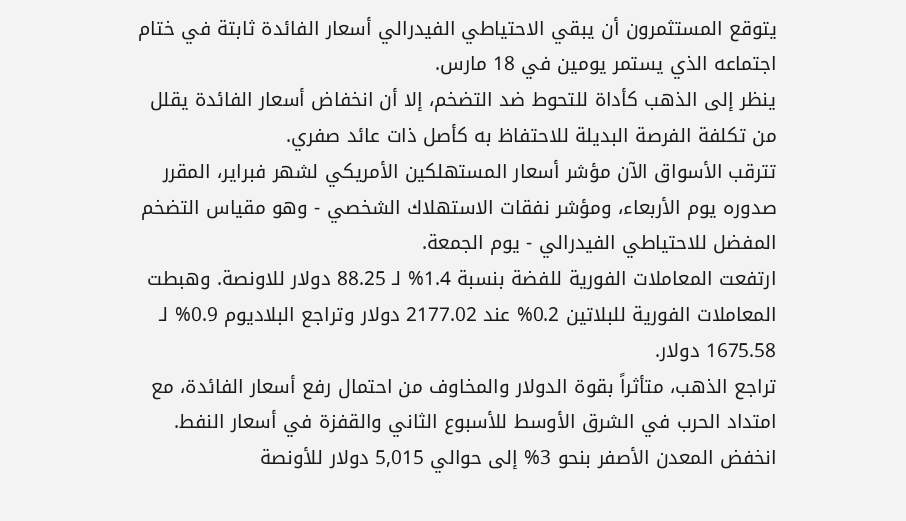يتوقع المستثمرون أن يبقي الاحتياطي الفيدرالي أسعار الفائدة ثابتة في ختام اجتماعه الذي يستمر يومين في 18 مارس.
ينظر إلى الذهب كأداة للتحوط ضد التضخم، إلا أن انخفاض أسعار الفائدة يقلل من تكلفة الفرصة البديلة للاحتفاظ به كأصل ذات عائد صفري.
تترقب الأسواق الآن مؤشر أسعار المستهلكين الأمريكي لشهر فبراير، المقرر صدوره يوم الأربعاء، ومؤشر نفقات الاستهلاك الشخصي - وهو مقياس التضخم المفضل للاحتياطي الفيدرالي - يوم الجمعة.
ارتفعت المعاملات الفورية للفضة بنسبة 1.4% لـ 88.25 دولار للاونصة. وهبطت المعاملات الفورية للبلاتين 0.2% عند 2177.02 دولار وتراجع البلاديوم 0.9% لـ 1675.58 دولار.
تراجع الذهب، متأثراً بقوة الدولار والمخاوف من احتمال رفع أسعار الفائدة، مع امتداد الحرب في الشرق الأوسط للأسبوع الثاني والقفزة في أسعار النفط.
انخفض المعدن الأصفر بنحو 3% إلى حوالي 5,015 دولار للأونصة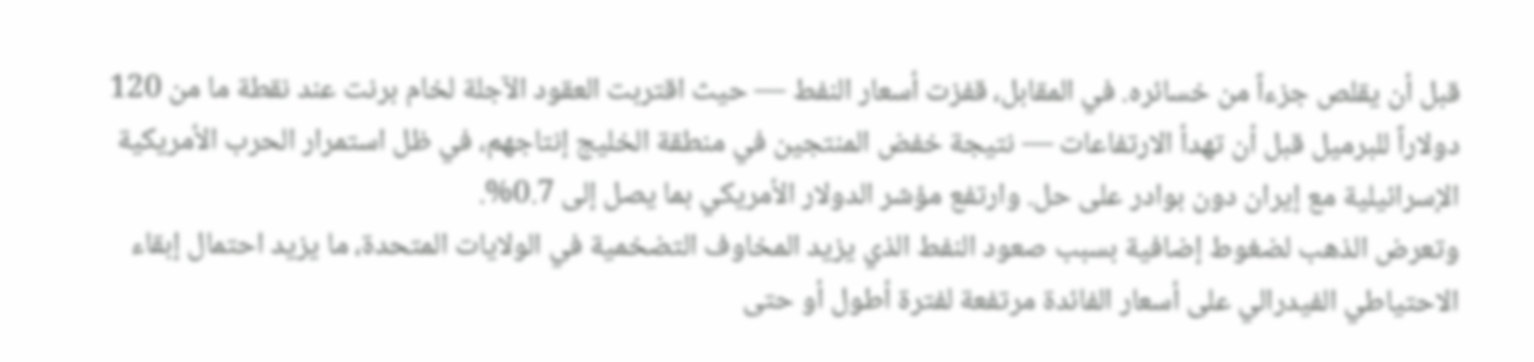قبل أن يقلص جزءاً من خسائره. في المقابل، قفزت أسعار النفط — حيث اقتربت العقود الآجلة لخام برنت عند نقطة ما من 120 دولاراً للبرميل قبل أن تهدأ الارتفاعات — نتيجة خفض المنتجين في منطقة الخليج إنتاجهم، في ظل استمرار الحرب الأمريكية الإسرائيلية مع إيران دون بوادر على حل. وارتفع مؤشر الدولار الأمريكي بما يصل إلى 0.7%.
وتعرض الذهب لضغوط إضافية بسبب صعود النفط الذي يزيد المخاوف التضخمية في الولايات المتحدة، ما يزيد احتمال إبقاء الاحتياطي الفيدرالي على أسعار الفائدة مرتفعة لفترة أطول أو حتى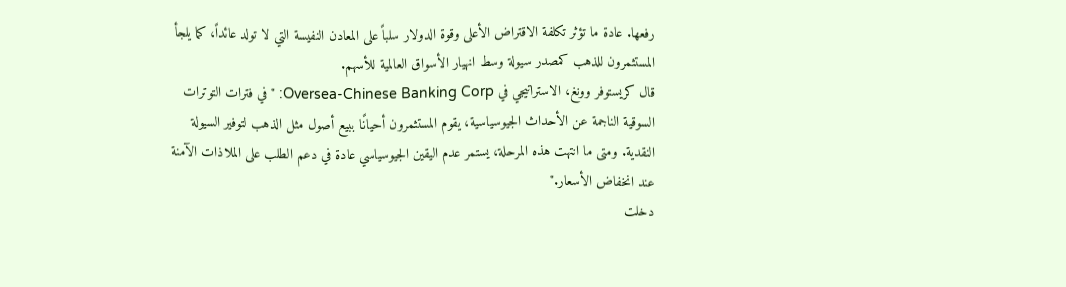رفعها. عادة ما تؤثر تكلفة الاقتراض الأعلى وقوة الدولار سلباً على المعادن النفيسة التي لا تولد عائداً، كما يلجأ المستثمرون للذهب كمصدر سيولة وسط انهيار الأسواق العالمية للأسهم.
قال كريستوفر وونغ، الاستراتيجي في Oversea-Chinese Banking Corp: "في فترات التوترات السوقية الناجمة عن الأحداث الجيوسياسية، يقوم المستثمرون أحيانًا ببيع أصول مثل الذهب لتوفير السيولة النقدية. ومتى ما انتهت هذه المرحلة، يستمر عدم اليقين الجيوسياسي عادة في دعم الطلب على الملاذات الآمنة عند انخفاض الأسعار."
دخلت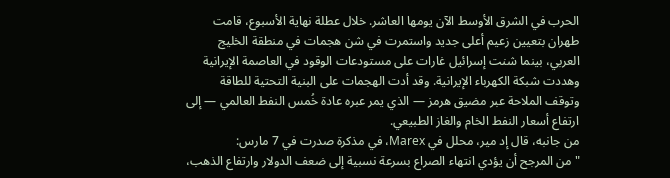الحرب في الشرق الأوسط الآن يومها العاشر. خلال عطلة نهاية الأسبوع، قامت طهران بتعيين زعيم أعلى جديد واستمرت في شن هجمات في منطقة الخليج العربي، بينما شنت إسرائيل غارات على مستودعات الوقود في العاصمة الإيرانية وهددت شبكة الكهرباء الإيرانية. وقد أدت الهجمات على البنية التحتية للطاقة وتوقف الملاحة عبر مضيق هرمز — الذي يمر عبره عادة خُمس النفط العالمي — إلى ارتفاع أسعار النفط الخام والغاز الطبيعي.
من جانبه، قال إد مير، محلل في Marex، في مذكرة صدرت في 7 مارس:
"من المرجح أن يؤدي انتهاء الصراع بسرعة نسبية إلى ضعف الدولار وارتفاع الذهب،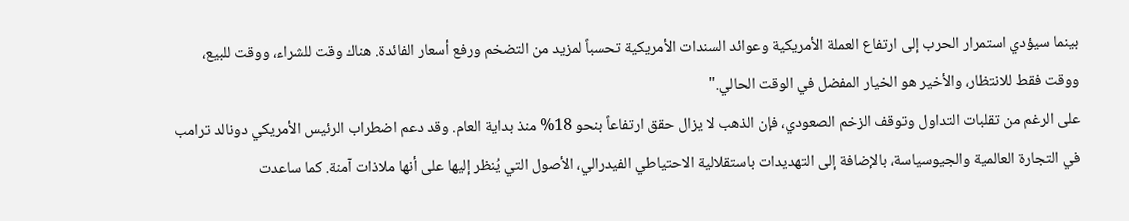بينما سيؤدي استمرار الحرب إلى ارتفاع العملة الأمريكية وعوائد السندات الأمريكية تحسباً لمزيد من التضخم ورفع أسعار الفائدة. هناك وقت للشراء، ووقت للبيع، ووقت فقط للانتظار، والأخير هو الخيار المفضل في الوقت الحالي."
على الرغم من تقلبات التداول وتوقف الزخم الصعودي، فإن الذهب لا يزال حقق ارتفاعاً بنحو 18% منذ بداية العام. وقد دعم اضطراب الرئيس الأمريكي دونالد ترامب في التجارة العالمية والجيوسياسة، بالإضافة إلى التهديدات باستقلالية الاحتياطي الفيدرالي، الأصول التي يُنظر إليها على أنها ملاذات آمنة. كما ساعدت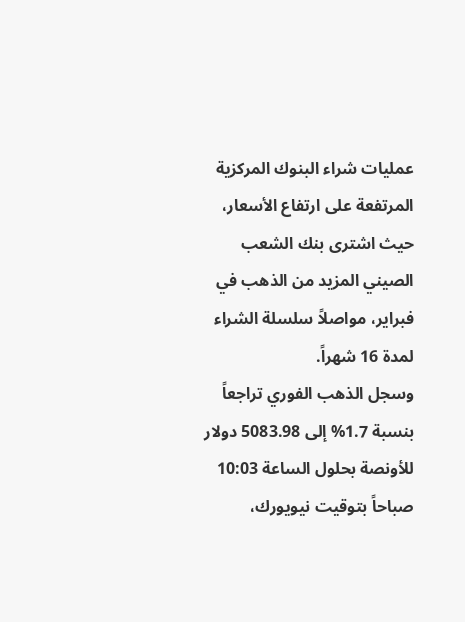عمليات شراء البنوك المركزية المرتفعة على ارتفاع الأسعار، حيث اشترى بنك الشعب الصيني المزيد من الذهب في فبراير، مواصلاً سلسلة الشراء لمدة 16 شهراً.
وسجل الذهب الفوري تراجعاً بنسبة 1.7% إلى 5083.98 دولار للأونصة بحلول الساعة 10:03 صباحاً بتوقيت نيويورك،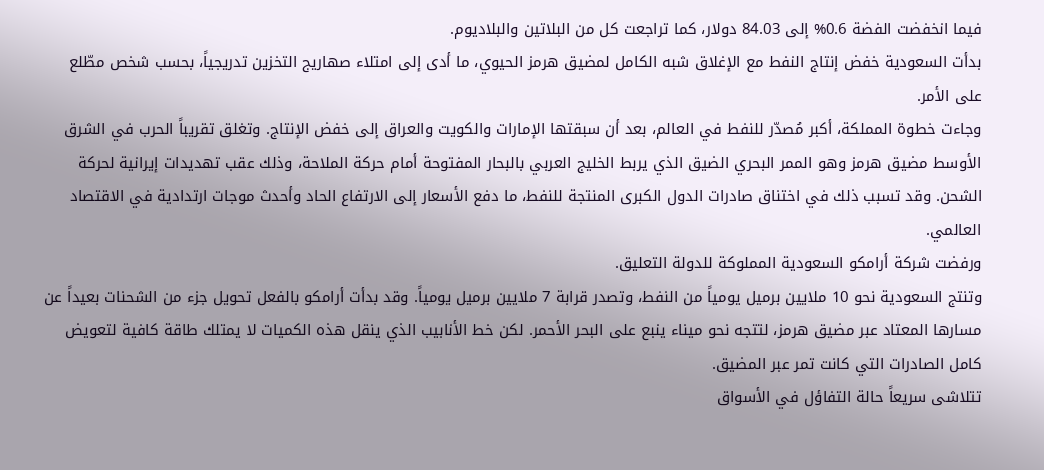فيما انخفضت الفضة 0.6% إلى 84.03 دولار، كما تراجعت كل من البلاتين والبلاديوم.
بدأت السعودية خفض إنتاج النفط مع الإغلاق شبه الكامل لمضيق هرمز الحيوي، ما أدى إلى امتلاء صهاريج التخزين تدريجياً، بحسب شخص مطّلع على الأمر.
وجاءت خطوة المملكة، أكبر مُصدّر للنفط في العالم، بعد أن سبقتها الإمارات والكويت والعراق إلى خفض الإنتاج. وتغلق تقريباً الحرب في الشرق الأوسط مضيق هرمز وهو الممر البحري الضيق الذي يربط الخليج العربي بالبحار المفتوحة أمام حركة الملاحة، وذلك عقب تهديدات إيرانية لحركة الشحن. وقد تسبب ذلك في اختناق صادرات الدول الكبرى المنتجة للنفط، ما دفع الأسعار إلى الارتفاع الحاد وأحدث موجات ارتدادية في الاقتصاد العالمي.
ورفضت شركة أرامكو السعودية المملوكة للدولة التعليق.
وتنتج السعودية نحو 10 ملايين برميل يومياً من النفط، وتصدر قرابة 7 ملايين برميل يومياً. وقد بدأت أرامكو بالفعل تحويل جزء من الشحنات بعيداً عن مسارها المعتاد عبر مضيق هرمز، لتتجه نحو ميناء ينبع على البحر الأحمر. لكن خط الأنابيب الذي ينقل هذه الكميات لا يمتلك طاقة كافية لتعويض كامل الصادرات التي كانت تمر عبر المضيق.
تتلاشى سريعاً حالة التفاؤل في الأسواق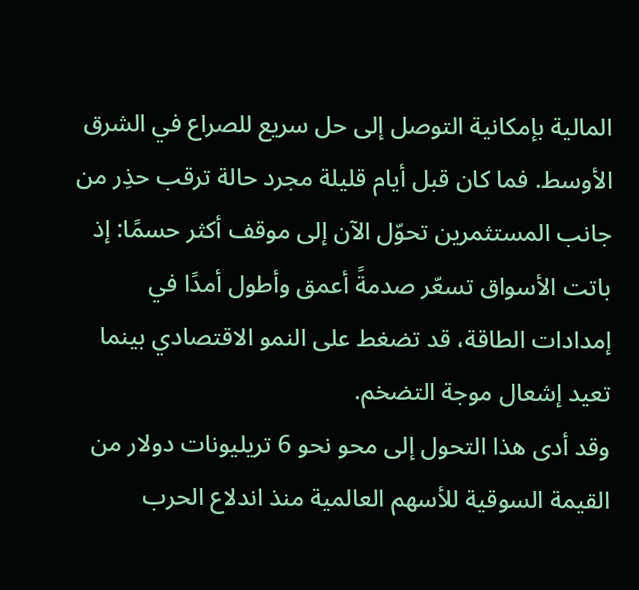المالية بإمكانية التوصل إلى حل سريع للصراع في الشرق الأوسط. فما كان قبل أيام قليلة مجرد حالة ترقب حذِر من جانب المستثمرين تحوّل الآن إلى موقف أكثر حسمًا: إذ باتت الأسواق تسعّر صدمةً أعمق وأطول أمدًا في إمدادات الطاقة، قد تضغط على النمو الاقتصادي بينما تعيد إشعال موجة التضخم.
وقد أدى هذا التحول إلى محو نحو 6 تريليونات دولار من القيمة السوقية للأسهم العالمية منذ اندلاع الحرب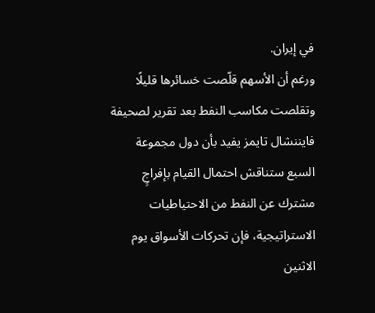في إيران.
ورغم أن الأسهم قلّصت خسائرها قليلًا وتقلصت مكاسب النفط بعد تقرير لصحيفة فايننشال تايمز يفيد بأن دول مجموعة السبع ستناقش احتمال القيام بإفراجٍ مشترك عن النفط من الاحتياطيات الاستراتيجية، فإن تحركات الأسواق يوم الاثنين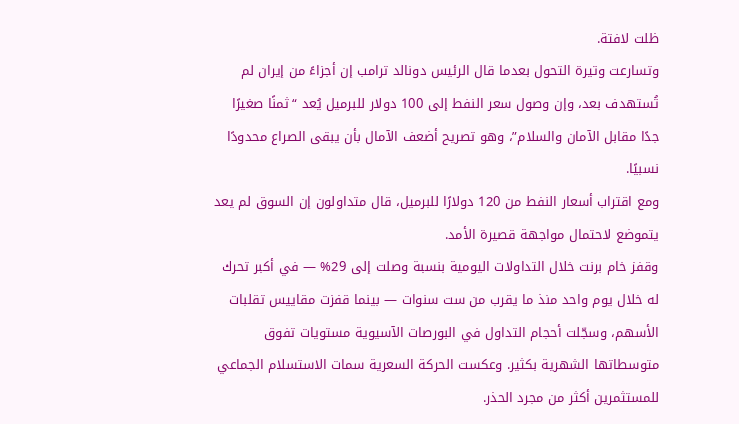ظلت لافتة.
وتسارعت وتيرة التحول بعدما قال الرئيس دونالد ترامب إن أجزاءً من إيران لم تُستهدف بعد، وإن وصول سعر النفط إلى 100 دولار للبرميل يُعد “ثمنًا صغيرًا جدًا مقابل الآمان والسلام”، وهو تصريح أضعف الآمال بأن يبقى الصراع محدودًا نسبيًا.
ومع اقتراب أسعار النفط من 120 دولارًا للبرميل، قال متداولون إن السوق لم يعد يتموضع لاحتمال مواجهة قصيرة الأمد.
وقفز خام برنت خلال التداولات اليومية بنسبة وصلت إلى 29% — في أكبر تحرك له خلال يوم واحد منذ ما يقرب من ست سنوات — بينما قفزت مقاييس تقلبات الأسهم، وسجّلت أحجام التداول في البورصات الآسيوية مستويات تفوق متوسطاتها الشهرية بكثير. وعكست الحركة السعرية سمات الاستسلام الجماعي للمستثمرين أكثر من مجرد الحذر.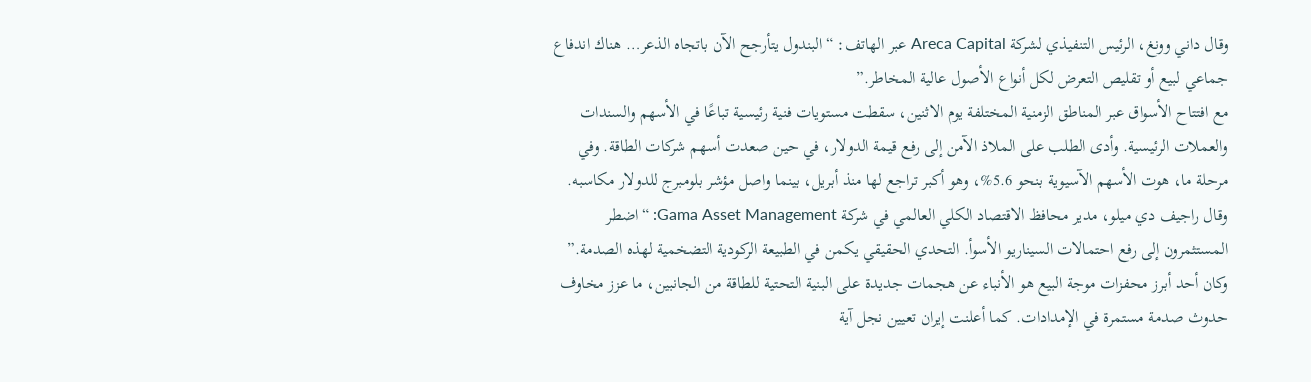وقال داني وونغ، الرئيس التنفيذي لشركة Areca Capital عبر الهاتف: “البندول يتأرجح الآن باتجاه الذعر… هناك اندفاع جماعي لبيع أو تقليص التعرض لكل أنواع الأصول عالية المخاطر.”
مع افتتاح الأسواق عبر المناطق الزمنية المختلفة يوم الاثنين، سقطت مستويات فنية رئيسية تباعًا في الأسهم والسندات والعملات الرئيسية. وأدى الطلب على الملاذ الآمن إلى رفع قيمة الدولار، في حين صعدت أسهم شركات الطاقة. وفي مرحلة ما، هوت الأسهم الآسيوية بنحو 5.6%، وهو أكبر تراجع لها منذ أبريل، بينما واصل مؤشر بلومبرج للدولار مكاسبه.
وقال راجيف دي ميلو، مدير محافظ الاقتصاد الكلي العالمي في شركة Gama Asset Management: “اضطر المستثمرون إلى رفع احتمالات السيناريو الأسوأ. التحدي الحقيقي يكمن في الطبيعة الركودية التضخمية لهذه الصدمة.”
وكان أحد أبرز محفزات موجة البيع هو الأنباء عن هجمات جديدة على البنية التحتية للطاقة من الجانبين، ما عزز مخاوف حدوث صدمة مستمرة في الإمدادات. كما أعلنت إيران تعيين نجل آية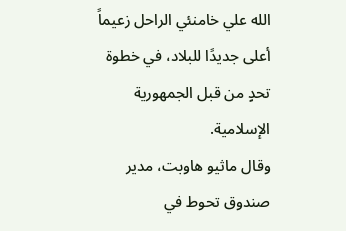الله علي خامنئي الراحل زعيماً أعلى جديدًا للبلاد، في خطوة تحدٍ من قبل الجمهورية الإسلامية.
وقال ماثيو هاوبت، مدير صندوق تحوط في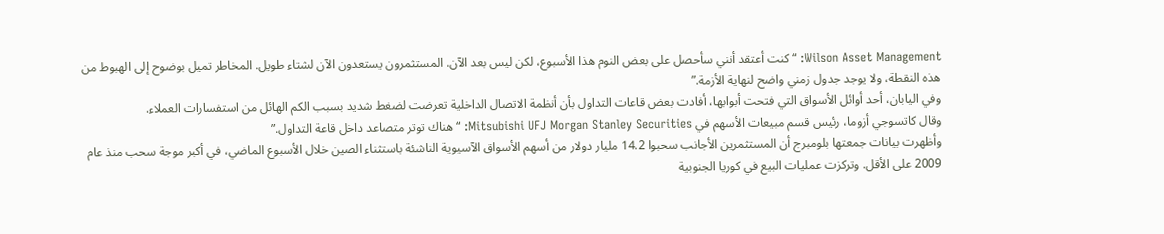Wilson Asset Management: “كنت أعتقد أنني سأحصل على بعض النوم هذا الأسبوع، لكن ليس بعد الآن. المستثمرون يستعدون الآن لشتاء طويل. المخاطر تميل بوضوح إلى الهبوط من هذه النقطة، ولا يوجد جدول زمني واضح لنهاية الأزمة.”
وفي اليابان، أحد أوائل الأسواق التي فتحت أبوابها، أفادت بعض قاعات التداول بأن أنظمة الاتصال الداخلية تعرضت لضغط شديد بسبب الكم الهائل من استفسارات العملاء.
وقال كاتسوجي أزوما، رئيس قسم مبيعات الأسهم في Mitsubishi UFJ Morgan Stanley Securities: “هناك توتر متصاعد داخل قاعة التداول.”
وأظهرت بيانات جمعتها بلومبرج أن المستثمرين الأجانب سحبوا 14.2 مليار دولار من أسهم الأسواق الآسيوية الناشئة باستثناء الصين خلال الأسبوع الماضي، في أكبر موجة سحب منذ عام 2009 على الأقل. وتركزت عمليات البيع في كوريا الجنوبية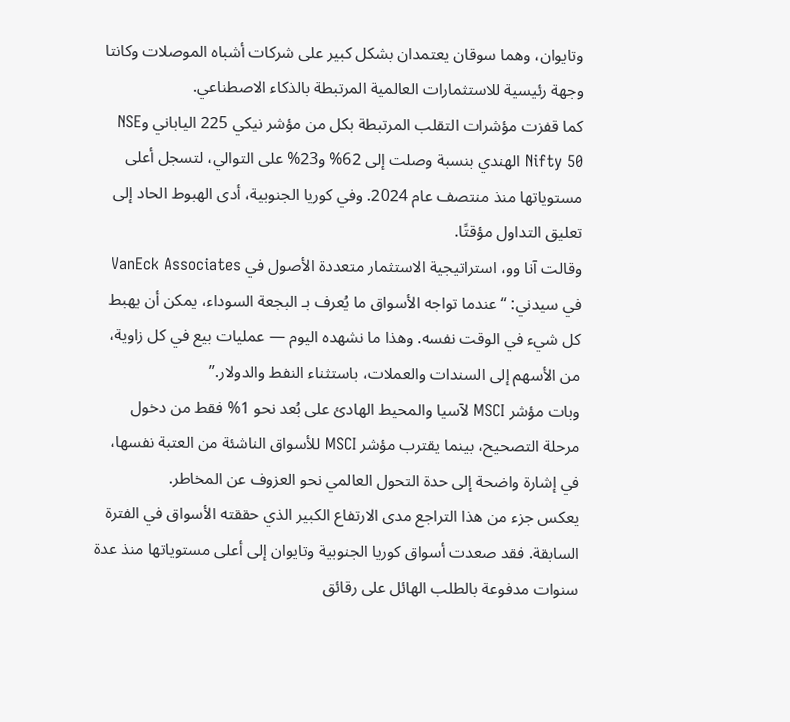وتايوان، وهما سوقان يعتمدان بشكل كبير على شركات أشباه الموصلات وكانتا وجهة رئيسية للاستثمارات العالمية المرتبطة بالذكاء الاصطناعي.
كما قفزت مؤشرات التقلب المرتبطة بكل من مؤشر نيكي 225 الياباني وNSE Nifty 50 الهندي بنسبة وصلت إلى 62% و23% على التوالي، لتسجل أعلى مستوياتها منذ منتصف عام 2024. وفي كوريا الجنوبية، أدى الهبوط الحاد إلى تعليق التداول مؤقتًا.
وقالت آنا وو، استراتيجية الاستثمار متعددة الأصول في VanEck Associates في سيدني: “عندما تواجه الأسواق ما يُعرف بـ البجعة السوداء، يمكن أن يهبط كل شيء في الوقت نفسه. وهذا ما نشهده اليوم — عمليات بيع في كل زاوية، من الأسهم إلى السندات والعملات، باستثناء النفط والدولار.”
وبات مؤشر MSCI لآسيا والمحيط الهادئ على بُعد نحو 1% فقط من دخول مرحلة التصحيح، بينما يقترب مؤشر MSCI للأسواق الناشئة من العتبة نفسها، في إشارة واضحة إلى حدة التحول العالمي نحو العزوف عن المخاطر.
يعكس جزء من هذا التراجع مدى الارتفاع الكبير الذي حققته الأسواق في الفترة السابقة. فقد صعدت أسواق كوريا الجنوبية وتايوان إلى أعلى مستوياتها منذ عدة سنوات مدفوعة بالطلب الهائل على رقائق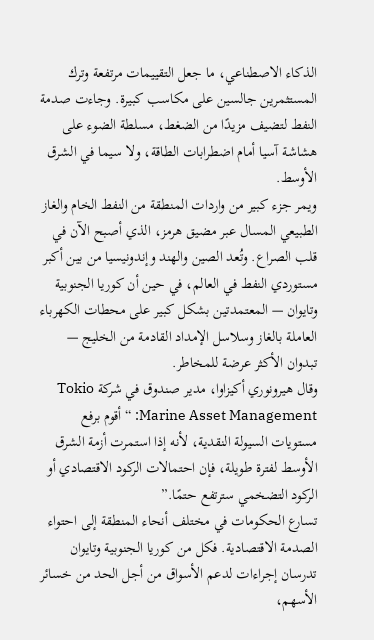الذكاء الاصطناعي، ما جعل التقييمات مرتفعة وترك المستثمرين جالسين على مكاسب كبيرة. وجاءت صدمة النفط لتضيف مزيدًا من الضغط، مسلطة الضوء على هشاشة آسيا أمام اضطرابات الطاقة، ولا سيما في الشرق الأوسط.
ويمر جزء كبير من واردات المنطقة من النفط الخام والغاز الطبيعي المسال عبر مضيق هرمز، الذي أصبح الآن في قلب الصراع. وتُعد الصين والهند وإندونيسيا من بين أكبر مستوردي النفط في العالم، في حين أن كوريا الجنوبية وتايوان — المعتمدتين بشكل كبير على محطات الكهرباء العاملة بالغاز وسلاسل الإمداد القادمة من الخليج — تبدوان الأكثر عرضة للمخاطر.
وقال هيرونوري أكيزاوا، مدير صندوق في شركة Tokio Marine Asset Management: “أقوم برفع مستويات السيولة النقدية، لأنه إذا استمرت أزمة الشرق الأوسط لفترة طويلة، فإن احتمالات الركود الاقتصادي أو الركود التضخمي سترتفع حتمًا.”
تسارع الحكومات في مختلف أنحاء المنطقة إلى احتواء الصدمة الاقتصادية. فكل من كوريا الجنوبية وتايوان تدرسان إجراءات لدعم الأسواق من أجل الحد من خسائر الأسهم،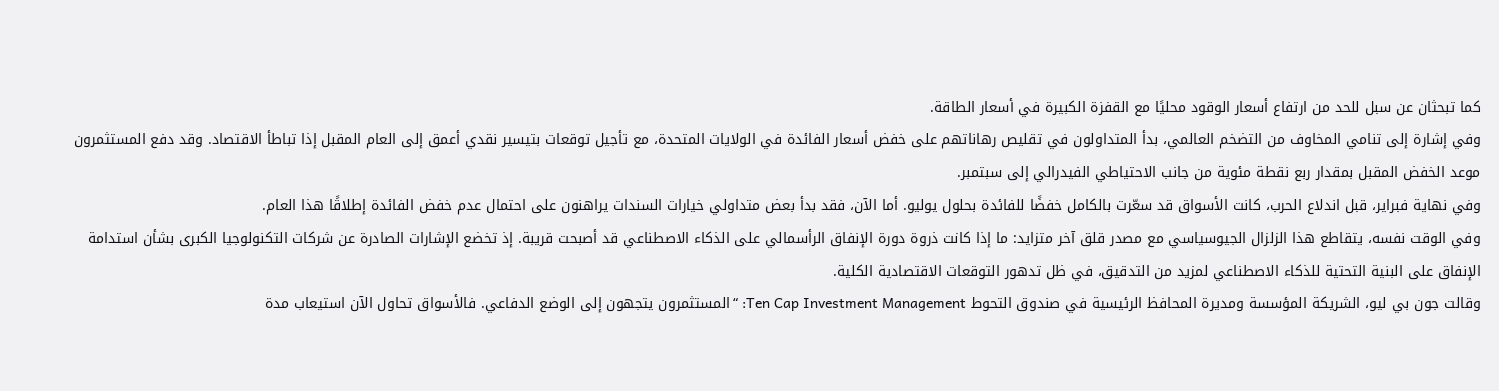كما تبحثان عن سبل للحد من ارتفاع أسعار الوقود محليًا مع القفزة الكبيرة في أسعار الطاقة.
وفي إشارة إلى تنامي المخاوف من التضخم العالمي، بدأ المتداولون في تقليص رهاناتهم على خفض أسعار الفائدة في الولايات المتحدة، مع تأجيل توقعات بتيسير نقدي أعمق إلى العام المقبل إذا تباطأ الاقتصاد. وقد دفع المستثمرون موعد الخفض المقبل بمقدار ربع نقطة مئوية من جانب الاحتياطي الفيدرالي إلى سبتمبر.
وفي نهاية فبراير، قبل اندلاع الحرب، كانت الأسواق قد سعّرت بالكامل خفضًا للفائدة بحلول يوليو. أما الآن، فقد بدأ بعض متداولي خيارات السندات يراهنون على احتمال عدم خفض الفائدة إطلاقًا هذا العام.
وفي الوقت نفسه، يتقاطع هذا الزلزال الجيوسياسي مع مصدر قلق آخر متزايد: ما إذا كانت ذروة دورة الإنفاق الرأسمالي على الذكاء الاصطناعي قد أصبحت قريبة. إذ تخضع الإشارات الصادرة عن شركات التكنولوجيا الكبرى بشأن استدامة الإنفاق على البنية التحتية للذكاء الاصطناعي لمزيد من التدقيق، في ظل تدهور التوقعات الاقتصادية الكلية.
وقالت جون بي ليو، الشريكة المؤسسة ومديرة المحافظ الرئيسية في صندوق التحوط Ten Cap Investment Management: “المستثمرون يتجهون إلى الوضع الدفاعي. فالأسواق تحاول الآن استيعاب مدة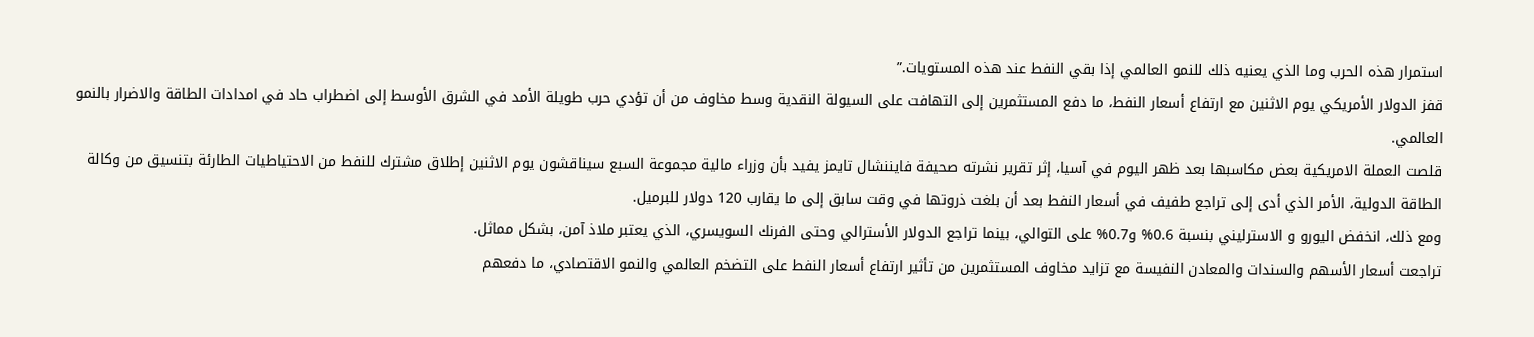استمرار هذه الحرب وما الذي يعنيه ذلك للنمو العالمي إذا بقي النفط عند هذه المستويات.”
قفز الدولار الأمريكي يوم الاثنين مع ارتفاع أسعار النفط، ما دفع المستثمرين إلى التهافت على السيولة النقدية وسط مخاوف من أن تؤدي حرب طويلة الأمد في الشرق الأوسط إلى اضطراب حاد في امدادات الطاقة والاضرار بالنمو العالمي.
قلصت العملة الامريكية بعض مكاسبها بعد ظهر اليوم في آسيا، إثر تقرير نشرته صحيفة فايننشال تايمز يفيد بأن وزراء مالية مجموعة السبع سيناقشون يوم الاثنين إطلاق مشترك للنفط من الاحتياطيات الطارئة بتنسيق من وكالة الطاقة الدولية، الأمر الذي أدى إلى تراجع طفيف في أسعار النفط بعد أن بلغت ذروتها في وقت سابق إلى ما يقارب 120 دولار للبرميل.
ومع ذلك، انخفض اليورو و الاسترليني بنسبة 0.6% و0.7% على التوالي، بينما تراجع الدولار الأسترالي وحتى الفرنك السويسري، الذي يعتبر ملاذ آمن، بشكل مماثل.
تراجعت أسعار الأسهم والسندات والمعادن النفيسة مع تزايد مخاوف المستثمرين من تأثير ارتفاع أسعار النفط على التضخم العالمي والنمو الاقتصادي، ما دفعهم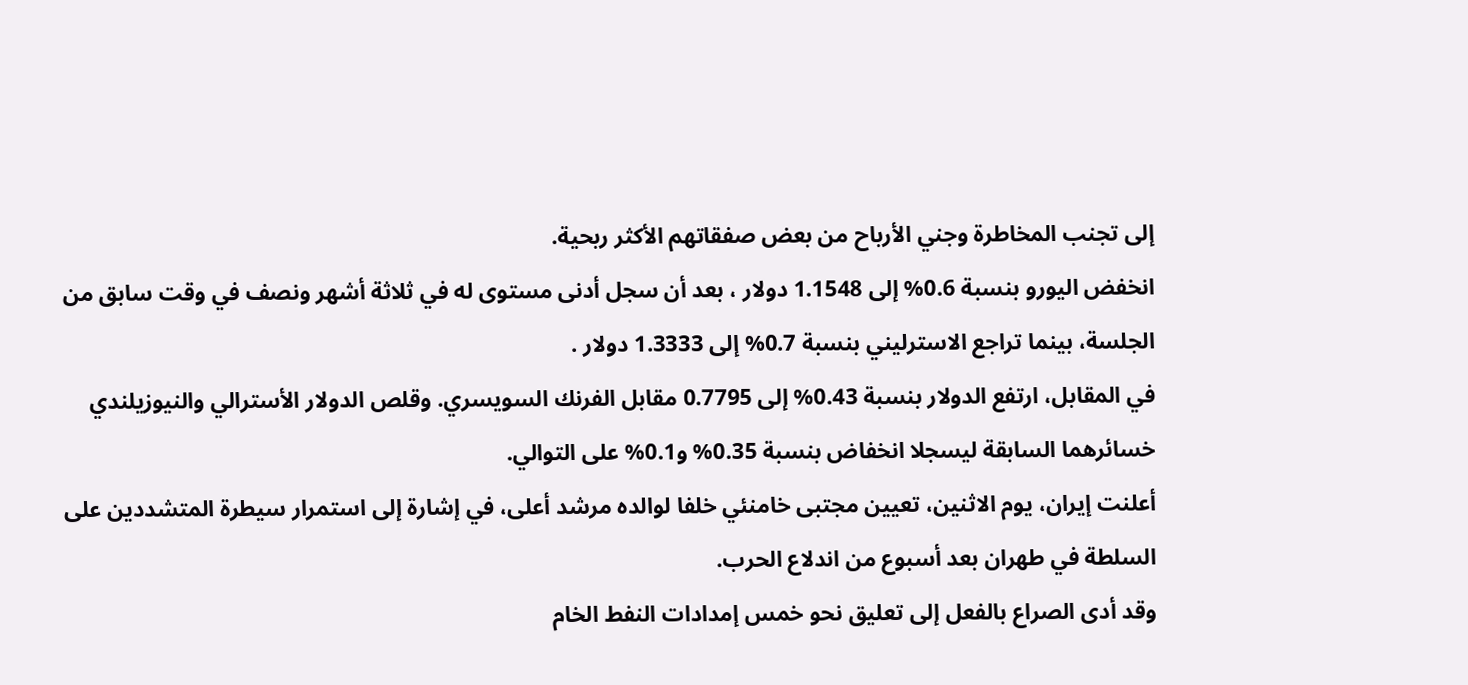إلى تجنب المخاطرة وجني الأرباح من بعض صفقاتهم الأكثر ربحية.
انخفض اليورو بنسبة 0.6% إلى 1.1548 دولار ، بعد أن سجل أدنى مستوى له في ثلاثة أشهر ونصف في وقت سابق من الجلسة، بينما تراجع الاسترليني بنسبة 0.7% إلى 1.3333 دولار .
في المقابل، ارتفع الدولار بنسبة 0.43% إلى 0.7795 مقابل الفرنك السويسري. وقلص الدولار الأسترالي والنيوزيلندي خسائرهما السابقة ليسجلا انخفاض بنسبة 0.35% و0.1% على التوالي.
أعلنت إيران، يوم الاثنين، تعيين مجتبى خامنئي خلفا لوالده مرشد أعلى، في إشارة إلى استمرار سيطرة المتشددين على السلطة في طهران بعد أسبوع من اندلاع الحرب.
وقد أدى الصراع بالفعل إلى تعليق نحو خمس إمدادات النفط الخام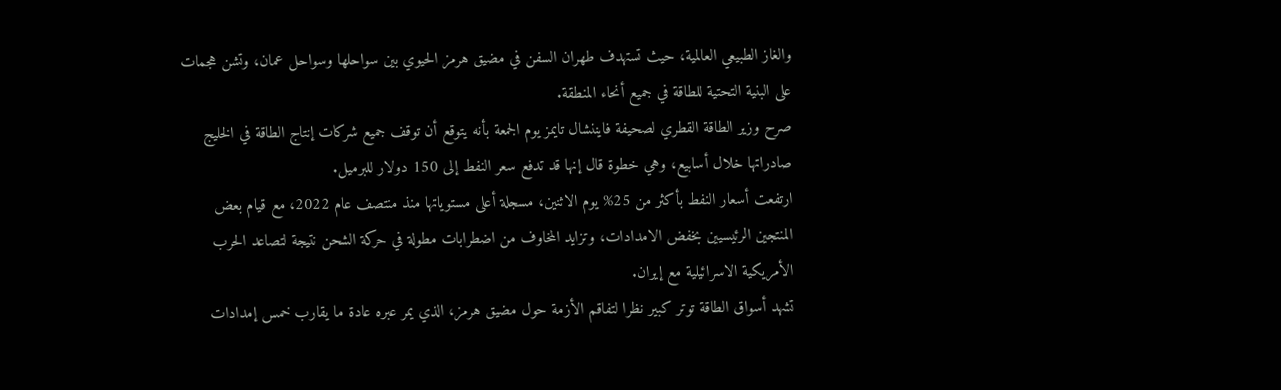والغاز الطبيعي العالمية، حيث تستهدف طهران السفن في مضيق هرمز الحيوي بين سواحلها وسواحل عمان، وتشن هجمات على البنية التحتية للطاقة في جميع أنحاء المنطقة.
صرح وزير الطاقة القطري لصحيفة فايننشال تايمز يوم الجمعة بأنه يتوقع أن توقف جميع شركات إنتاج الطاقة في الخليج صادراتها خلال أسابيع، وهي خطوة قال إنها قد تدفع سعر النفط إلى 150 دولار للبرميل.
ارتفعت أسعار النفط بأكثر من 25% يوم الاثنين، مسجلة أعلى مستوياتها منذ منتصف عام 2022، مع قيام بعض المنتجين الرئيسيين بخفض الامدادات، وتزايد المخاوف من اضطرابات مطولة في حركة الشحن نتيجة لتصاعد الحرب الأمريكية الاسرائيلية مع إيران.
تشهد أسواق الطاقة توتر كبير نظرا لتفاقم الأزمة حول مضيق هرمز، الذي يمر عبره عادة ما يقارب خمس إمدادات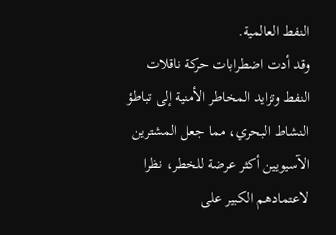النفط العالمية.
وقد أدت اضطرابات حركة ناقلات النفط وتزايد المخاطر الأمنية إلى تباطؤ النشاط البحري، مما جعل المشترين الآسيويين أكثر عرضة للخطر، نظرا لاعتمادهم الكبير على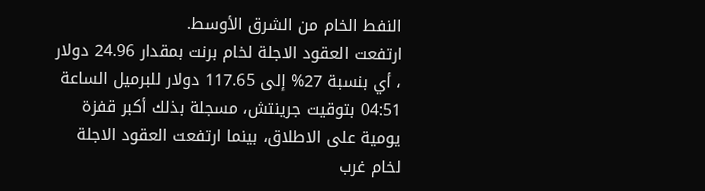النفط الخام من الشرق الأوسط.
ارتفعت العقود الاجلة لخام برنت بمقدار 24.96 دولار ، أي بنسبة 27% إلى 117.65 دولار للبرميل الساعة 04:51 بتوقيت جرينتش، مسجلة بذلك أكبر قفزة يومية على الاطلاق، بينما ارتفعت العقود الاجلة لخام غرب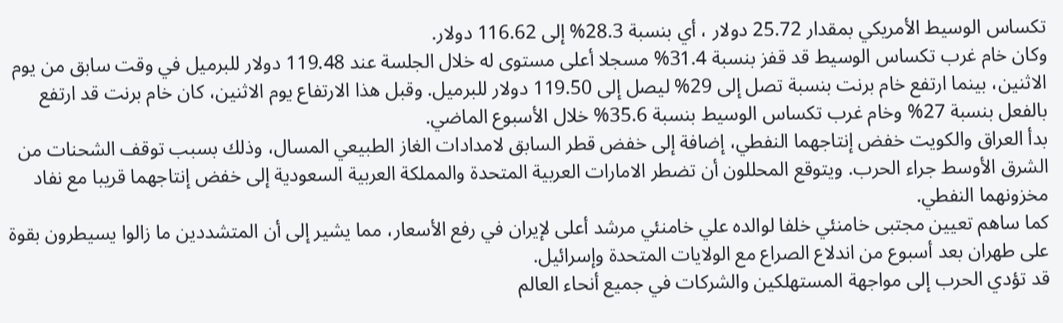تكساس الوسيط الأمريكي بمقدار 25.72 دولار ، أي بنسبة 28.3% إلى 116.62 دولار.
وكان خام غرب تكساس الوسيط قد قفز بنسبة 31.4% مسجلا أعلى مستوى له خلال الجلسة عند 119.48 دولار للبرميل في وقت سابق من يوم الاثنين، بينما ارتفع خام برنت بنسبة تصل إلى 29% ليصل إلى 119.50 دولار للبرميل. وقبل هذا الارتفاع يوم الاثنين، كان خام برنت قد ارتفع بالفعل بنسبة 27% وخام غرب تكساس الوسيط بنسبة 35.6% خلال الأسبوع الماضي.
بدأ العراق والكويت خفض إنتاجهما النفطي، إضافة إلى خفض قطر السابق لامدادات الغاز الطبيعي المسال، وذلك بسبب توقف الشحنات من الشرق الأوسط جراء الحرب. ويتوقع المحللون أن تضطر الامارات العربية المتحدة والمملكة العربية السعودية إلى خفض إنتاجهما قريبا مع نفاد مخزونهما النفطي.
كما ساهم تعيين مجتبى خامنئي خلفا لوالده علي خامنئي مرشد أعلى لإيران في رفع الأسعار، مما يشير إلى أن المتشددين ما زالوا يسيطرون بقوة على طهران بعد أسبوع من اندلاع الصراع مع الولايات المتحدة وإسرائيل.
قد تؤدي الحرب إلى مواجهة المستهلكين والشركات في جميع أنحاء العالم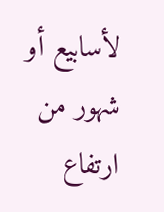لأسابيع أو شهور من ارتفاع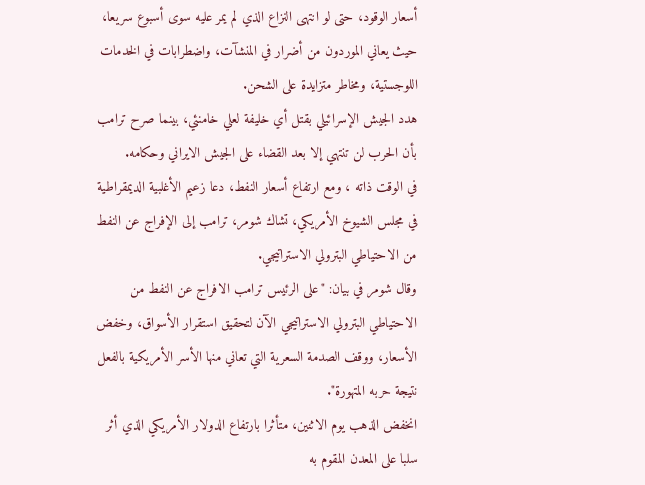أسعار الوقود، حتى لو انتهى النزاع الذي لم يمر عليه سوى أسبوع سريعا، حيث يعاني الموردون من أضرار في المنشآت، واضطرابات في الخدمات اللوجستية، ومخاطر متزايدة على الشحن.
هدد الجيش الإسرائيلي بقتل أي خليفة لعلي خامنئي، بينما صرح ترامب بأن الحرب لن تنتهي إلا بعد القضاء على الجيش الايراني وحكامه.
في الوقت ذاته ، ومع ارتفاع أسعار النفط، دعا زعيم الأغلبية الديمقراطية في مجلس الشيوخ الأمريكي، تشاك شومر، ترامب إلى الإفراج عن النفط من الاحتياطي البترولي الاستراتيجي.
وقال شومر في بيان: "على الرئيس ترامب الافراج عن النفط من الاحتياطي البترولي الاستراتيجي الآن لتحقيق استقرار الأسواق، وخفض الأسعار، ووقف الصدمة السعرية التي تعاني منها الأسر الأمريكية بالفعل نتيجة حربه المتهورة".
انخفض الذهب يوم الاثنين، متأثرا بارتفاع الدولار الأمريكي الذي أثر سلبا على المعدن المقوم به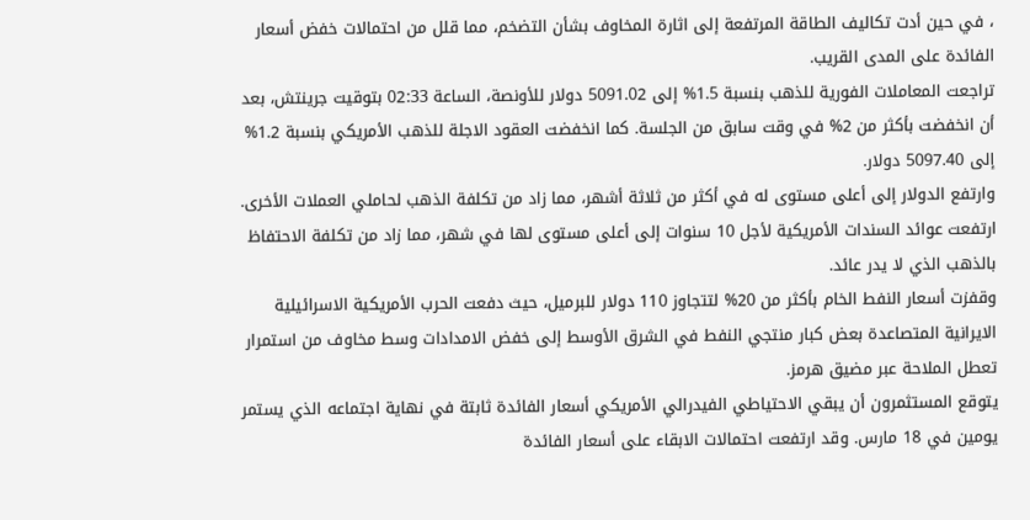، في حين أدت تكاليف الطاقة المرتفعة إلى اثارة المخاوف بشأن التضخم، مما قلل من احتمالات خفض أسعار الفائدة على المدى القريب.
تراجعت المعاملات الفورية للذهب بنسبة 1.5% إلى 5091.02 دولار للأونصة، الساعة 02:33 بتوقيت جرينتش، بعد أن انخفضت بأكثر من 2% في وقت سابق من الجلسة. كما انخفضت العقود الاجلة للذهب الأمريكي بنسبة 1.2% إلى 5097.40 دولار.
وارتفع الدولار إلى أعلى مستوى له في أكثر من ثلاثة أشهر، مما زاد من تكلفة الذهب لحاملي العملات الأخرى.
ارتفعت عوائد السندات الأمريكية لأجل 10 سنوات إلى أعلى مستوى لها في شهر، مما زاد من تكلفة الاحتفاظ بالذهب الذي لا يدر عائد.
وقفزت أسعار النفط الخام بأكثر من 20% لتتجاوز 110 دولار للبرميل، حيث دفعت الحرب الأمريكية الاسرائيلية الايرانية المتصاعدة بعض كبار منتجي النفط في الشرق الأوسط إلى خفض الامدادات وسط مخاوف من استمرار تعطل الملاحة عبر مضيق هرمز.
يتوقع المستثمرون أن يبقي الاحتياطي الفيدرالي الأمريكي أسعار الفائدة ثابتة في نهاية اجتماعه الذي يستمر يومين في 18 مارس. وقد ارتفعت احتمالات الابقاء على أسعار الفائدة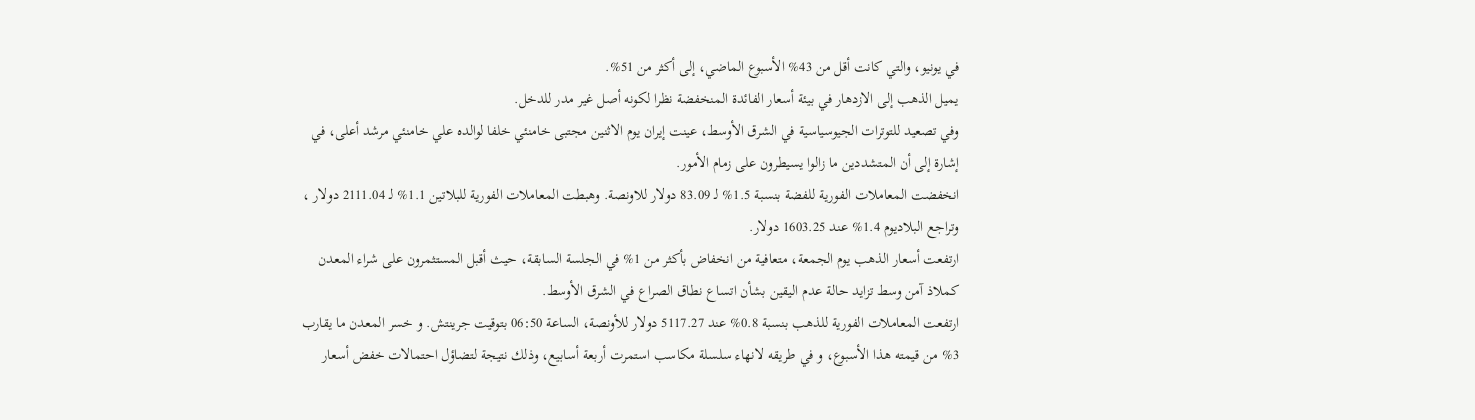في يونيو، والتي كانت أقل من 43% الأسبوع الماضي، إلى أكثر من 51%.
يميل الذهب إلى الازدهار في بيئة أسعار الفائدة المنخفضة نظرا لكونه أصل غير مدر للدخل.
وفي تصعيد للتوترات الجيوسياسية في الشرق الأوسط، عينت إيران يوم الاثنين مجتبى خامنئي خلفا لوالده علي خامنئي مرشد أعلى، في إشارة إلى أن المتشددين ما زالوا يسيطرون على زمام الأمور.
انخفضت المعاملات الفورية للفضة بنسبة 1.5% لـ 83.09 دولار للاونصة. وهبطت المعاملات الفورية للبلاتين 1.1% لـ 2111.04 دولار ، وتراجع البلاديوم 1.4% عند 1603.25 دولار.
ارتفعت أسعار الذهب يوم الجمعة، متعافية من انخفاض بأكثر من 1% في الجلسة السابقة، حيث أقبل المستثمرون على شراء المعدن كملاذ آمن وسط تزايد حالة عدم اليقين بشأن اتساع نطاق الصراع في الشرق الأوسط.
ارتفعت المعاملات الفورية للذهب بنسبة 0.8% عند 5117.27 دولار للأونصة، الساعة 06:50 بتوقيت جرينتش. و خسر المعدن ما يقارب 3% من قيمته هذا الأسبوع، و في طريقه لانهاء سلسلة مكاسب استمرت أربعة أسابيع، وذلك نتيجة لتضاؤل احتمالات خفض أسعار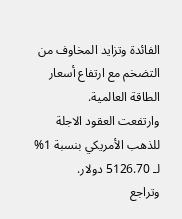الفائدة وتزايد المخاوف من التضخم مع ارتفاع أسعار الطاقة العالمية.
وارتفعت العقود الاجلة للذهب الأمريكي بنسبة 1% لـ 5126.70 دولار.
وتراجع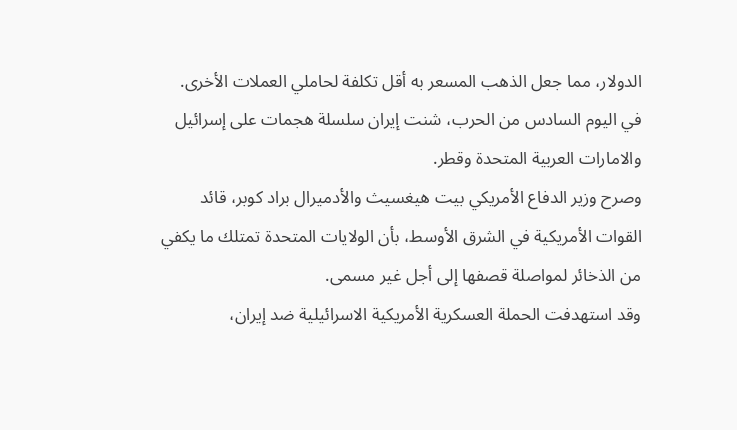الدولار، مما جعل الذهب المسعر به أقل تكلفة لحاملي العملات الأخرى.
في اليوم السادس من الحرب، شنت إيران سلسلة هجمات على إسرائيل والامارات العربية المتحدة وقطر.
وصرح وزير الدفاع الأمريكي بيت هيغسيث والأدميرال براد كوبر، قائد القوات الأمريكية في الشرق الأوسط، بأن الولايات المتحدة تمتلك ما يكفي من الذخائر لمواصلة قصفها إلى أجل غير مسمى.
وقد استهدفت الحملة العسكرية الأمريكية الاسرائيلية ضد إيران،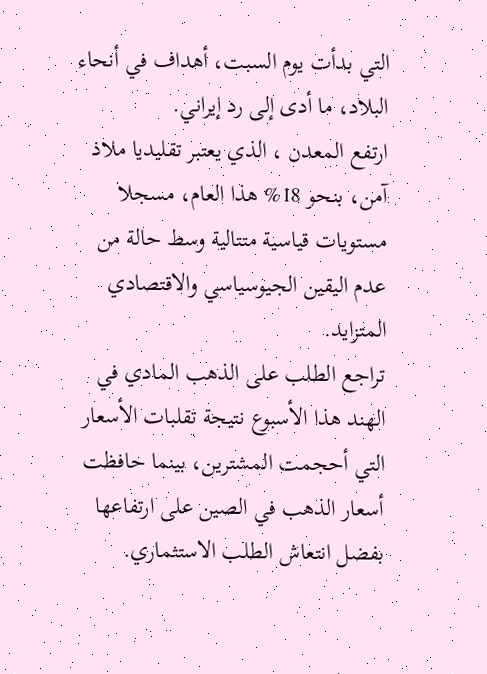التي بدأت يوم السبت، أهداف في أنحاء البلاد، ما أدى إلى رد إيراني.
ارتفع المعدن ، الذي يعتبر تقليديا ملاذ آمن، بنحو 18% هذا العام، مسجلا مستويات قياسية متتالية وسط حالة من عدم اليقين الجيوسياسي والاقتصادي المتزايد.
تراجع الطلب على الذهب المادي في الهند هذا الأسبوع نتيجة تقلبات الأسعار التي أحجمت المشترين، بينما حافظت أسعار الذهب في الصين على ارتفاعها بفضل انتعاش الطلب الاستثماري.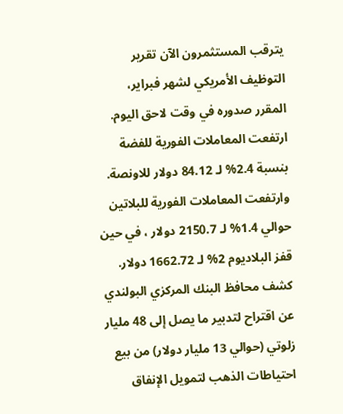يترقب المستثمرون الآن تقرير التوظيف الأمريكي لشهر فبراير، المقرر صدوره في وقت لاحق اليوم.
ارتفعت المعاملات الفورية للفضة بنسبة 2.4% لـ 84.12 دولار للاونصة. وارتفعت المعاملات الفورية للبلاتين حوالي 1.4% لـ 2150.7 دولار ، في حين قفز البلاديوم 2% لـ 1662.72 دولار.
كشف محافظ البنك المركزي البولندي عن اقتراح لتدبير ما يصل إلى 48 مليار زلوتي (حوالي 13 مليار دولار) من بيع احتياطات الذهب لتمويل الإنفاق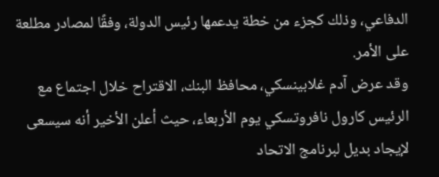الدفاعي، وذلك كجزء من خطة يدعمها رئيس الدولة، وفقًا لمصادر مطلعة على الأمر.
وقد عرض آدم غلابينسكي، محافظ البنك، الاقتراح خلال اجتماع مع الرئيس كارول نافروتسكي يوم الأربعاء، حيث أعلن الأخير أنه سيسعى لإيجاد بديل لبرنامج الاتحاد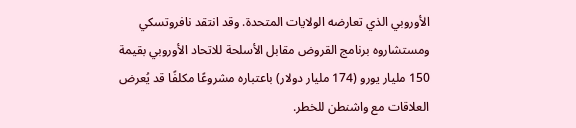الأوروبي الذي تعارضه الولايات المتحدة. وقد انتقد نافروتسكي ومستشاروه برنامج القروض مقابل الأسلحة للاتحاد الأوروبي بقيمة 150 مليار يورو (174 مليار دولار) باعتباره مشروعًا مكلفًا قد يُعرض العلاقات مع واشنطن للخطر.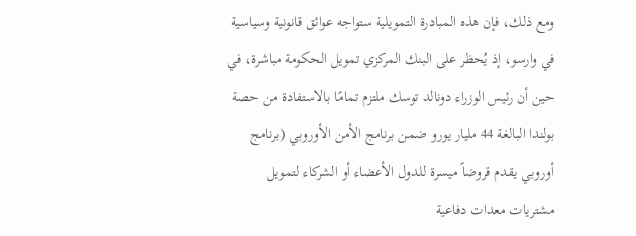ومع ذلك، فإن هذه المبادرة التمويلية ستواجه عوائق قانونية وسياسية في وارسو، إذ يُحظر على البنك المركزي تمويل الحكومة مباشرة، في حين أن رئيس الوزراء دونالد توسك ملتزم تمامًا بالاستفادة من حصة بولندا البالغة 44 مليار يورو ضمن برنامج الأمن الأوروبي (برنامج أوروبي يقدم قروضاً ميسرة للدول الأعضاء أو الشركاء لتمويل مشتريات معدات دفاعية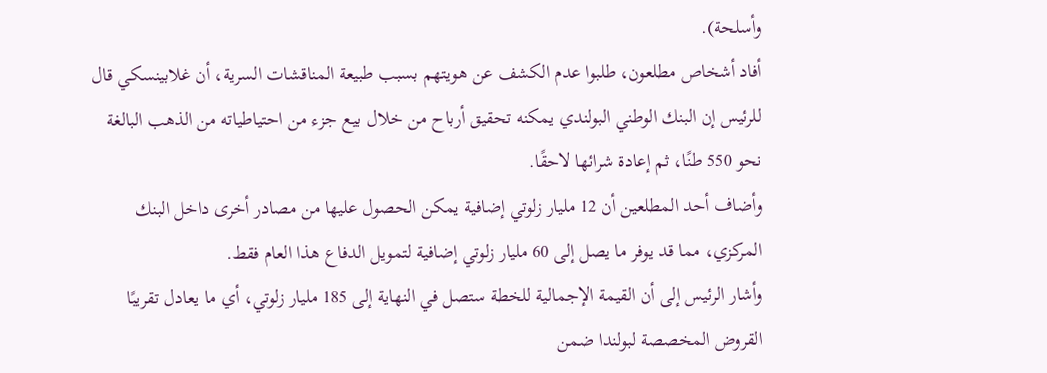وأسلحة).
أفاد أشخاص مطلعون، طلبوا عدم الكشف عن هويتهم بسبب طبيعة المناقشات السرية، أن غلابينسكي قال للرئيس إن البنك الوطني البولندي يمكنه تحقيق أرباح من خلال بيع جزء من احتياطياته من الذهب البالغة نحو 550 طنًا، ثم إعادة شرائها لاحقًا.
وأضاف أحد المطلعين أن 12 مليار زلوتي إضافية يمكن الحصول عليها من مصادر أخرى داخل البنك المركزي، مما قد يوفر ما يصل إلى 60 مليار زلوتي إضافية لتمويل الدفاع هذا العام فقط.
وأشار الرئيس إلى أن القيمة الإجمالية للخطة ستصل في النهاية إلى 185 مليار زلوتي، أي ما يعادل تقريبًا القروض المخصصة لبولندا ضمن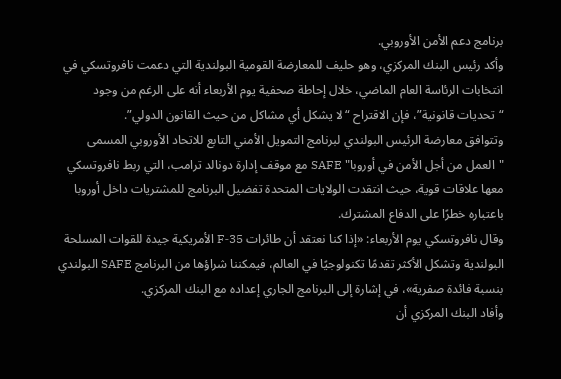برنامج دعم الأمن الأوروبي.
وأكد رئيس البنك المركزي، وهو حليف للمعارضة القومية البولندية التي دعمت نافروتسكي في انتخابات الرئاسة العام الماضي، خلال إحاطة صحفية يوم الأربعاء أنه على الرغم من وجود “تحديات قانونية”، فإن الاقتراح “لا يشكل أي مشاكل من حيث القانون الدولي”.
وتتوافق معارضة الرئيس البولندي لبرنامج التمويل الأمني التابع للاتحاد الأوروبي المسمى "العمل من أجل الأمن في أوروبا" SAFE مع موقف إدارة دونالد ترامب، التي ربط نافروتسكي معها علاقات قوية، حيث انتقدت الولايات المتحدة تفضيل البرنامج للمشتريات داخل أوروبا باعتباره خطرًا على الدفاع المشترك.
وقال نافروتسكي يوم الأربعاء: «إذا كنا نعتقد أن طائرات F‑35 الأمريكية جيدة للقوات المسلحة البولندية وتشكل الأكثر تقدمًا تكنولوجيًا في العالم، فيمكننا شراؤها من البرنامج SAFE البولندي بنسبة فائدة صفرية»، في إشارة إلى البرنامج الجاري إعداده مع البنك المركزي.
وأفاد البنك المركزي أن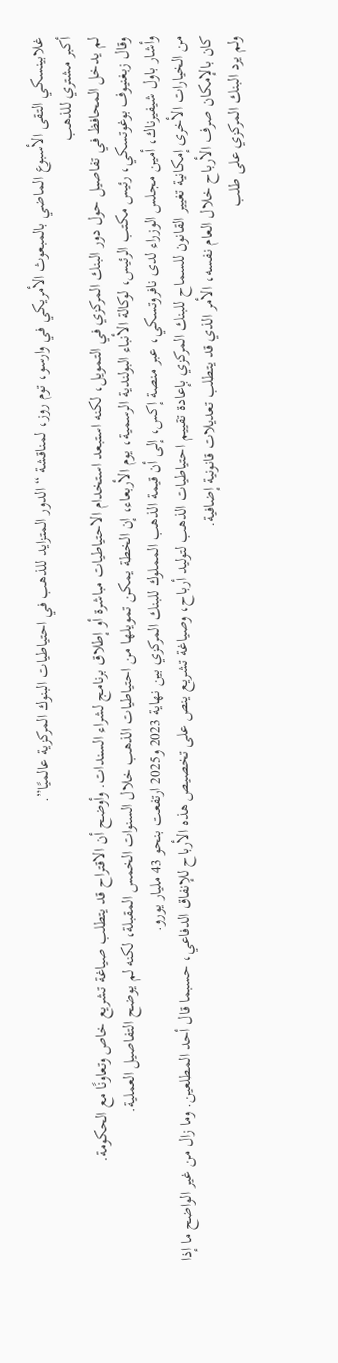غلابينسكي التقى الأسبوع الماضي بالمبعوث الأمريكي في وارسو، توم روز، لمناقشة “الدور المتزايد للذهب في احتياطيات البنوك المركزية عالميًا”.
أكبر مشتري للذهب
لم يدخل المحافظ في تفاصيل حول دور البنك المركزي في التمويل، لكنه استبعد استخدام الاحتياطيات مباشرة أو إطلاق برنامج لشراء السندات. وأوضح أن الاقتراح قد يتطلب صياغة تشريع خاص وتعاونًا مع الحكومة.
وقال زبغنيوف بوغوتسكي، رئيس مكتب الرئيس، لوكالة الأنباء البولندية الرسمية، يوم الأربعاء، إن الخطة يمكن تمويلها من احتياطيات الذهب خلال السنوات الخمس المقبلة، لكنه لم يوضح التفاصيل العملية.
وأشار باول شيفيرناك، أمين مجلس الوزراء لدى نافروتسكي، عبر منصة إكس، إلى أن قيمة الذهب المملوك للبنك المركزي بين نهاية 2023 و2025 ارتفعت بنحو 43 مليار يورو.
من الخيارات الأخرى إمكانية تغيير القانون للسماح للبنك المركزي بإعادة تقييم احتياطيات الذهب لتوليد أرباح، وصياغة تشريع ينص على تخصيص هذه الأرباح للإنفاق الدفاعي، حسبما قال أحد المطلعين. وما زال من غير الواضح ما إذا كان بالإمكان صرف الأرباح خلال العام نفسه، الأمر الذي قد يتطلب تعديلات قانونية إضافية.
ولم يرد البنك المركزي على طلب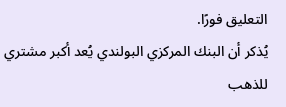التعليق فورًا.
يُذكر أن البنك المركزي البولندي يُعد أكبر مشتري للذهب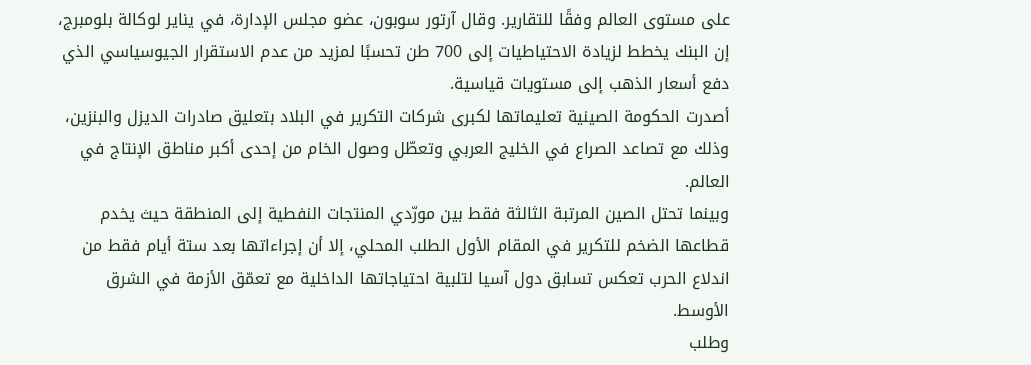على مستوى العالم وفقًا للتقارير. وقال آرتور سوبون، عضو مجلس الإدارة، في يناير لوكالة بلومبرج، إن البنك يخطط لزيادة الاحتياطيات إلى 700 طن تحسبًا لمزيد من عدم الاستقرار الجيوسياسي الذي دفع أسعار الذهب إلى مستويات قياسية.
أصدرت الحكومة الصينية تعليماتها لكبرى شركات التكرير في البلاد بتعليق صادرات الديزل والبنزين، وذلك مع تصاعد الصراع في الخليج العربي وتعطّل وصول الخام من إحدى أكبر مناطق الإنتاج في العالم.
وبينما تحتل الصين المرتبة الثالثة فقط بين مورّدي المنتجات النفطية إلى المنطقة حيث يخدم قطاعها الضخم للتكرير في المقام الأول الطلب المحلي، إلا أن إجراءاتها بعد ستة أيام فقط من اندلاع الحرب تعكس تسابق دول آسيا لتلبية احتياجاتها الداخلية مع تعمّق الأزمة في الشرق الأوسط.
وطلب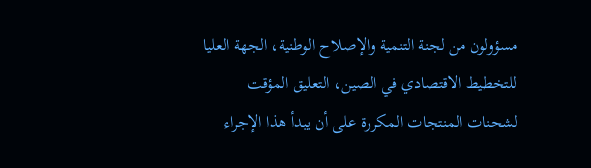مسؤولون من لجنة التنمية والإصلاح الوطنية، الجهة العليا للتخطيط الاقتصادي في الصين، التعليق المؤقت لشحنات المنتجات المكررة على أن يبدأ هذا الإجراء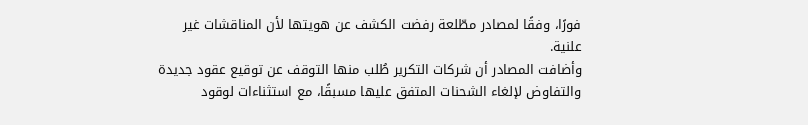فورًا، وفقًا لمصادر مطّلعة رفضت الكشف عن هويتها لأن المناقشات غير علنية.
وأضافت المصادر أن شركات التكرير طُلب منها التوقف عن توقيع عقود جديدة والتفاوض لإلغاء الشحنات المتفق عليها مسبقًا، مع استثناءات لوقود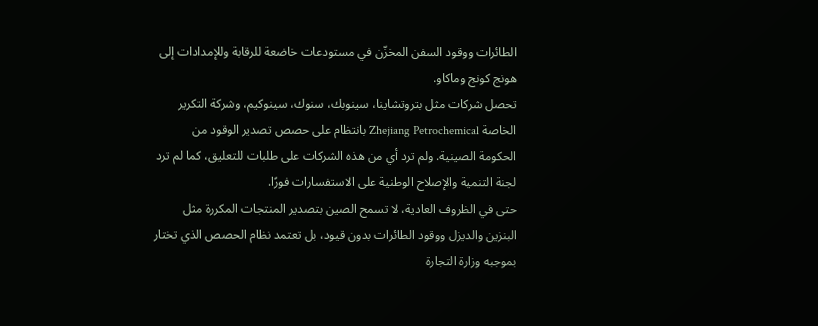الطائرات ووقود السفن المخزّن في مستودعات خاضعة للرقابة وللإمدادات إلى هونج كونج وماكاو.
تحصل شركات مثل بتروتشاينا، سينوبك، سنوك، سينوكيم، وشركة التكرير الخاصة Zhejiang Petrochemical بانتظام على حصص تصدير الوقود من الحكومة الصينية. ولم ترد أي من هذه الشركات على طلبات للتعليق، كما لم ترد لجنة التنمية والإصلاح الوطنية على الاستفسارات فورًا.
حتى في الظروف العادية، لا تسمح الصين بتصدير المنتجات المكررة مثل البنزين والديزل ووقود الطائرات بدون قيود، بل تعتمد نظام الحصص الذي تختار بموجبه وزارة التجارة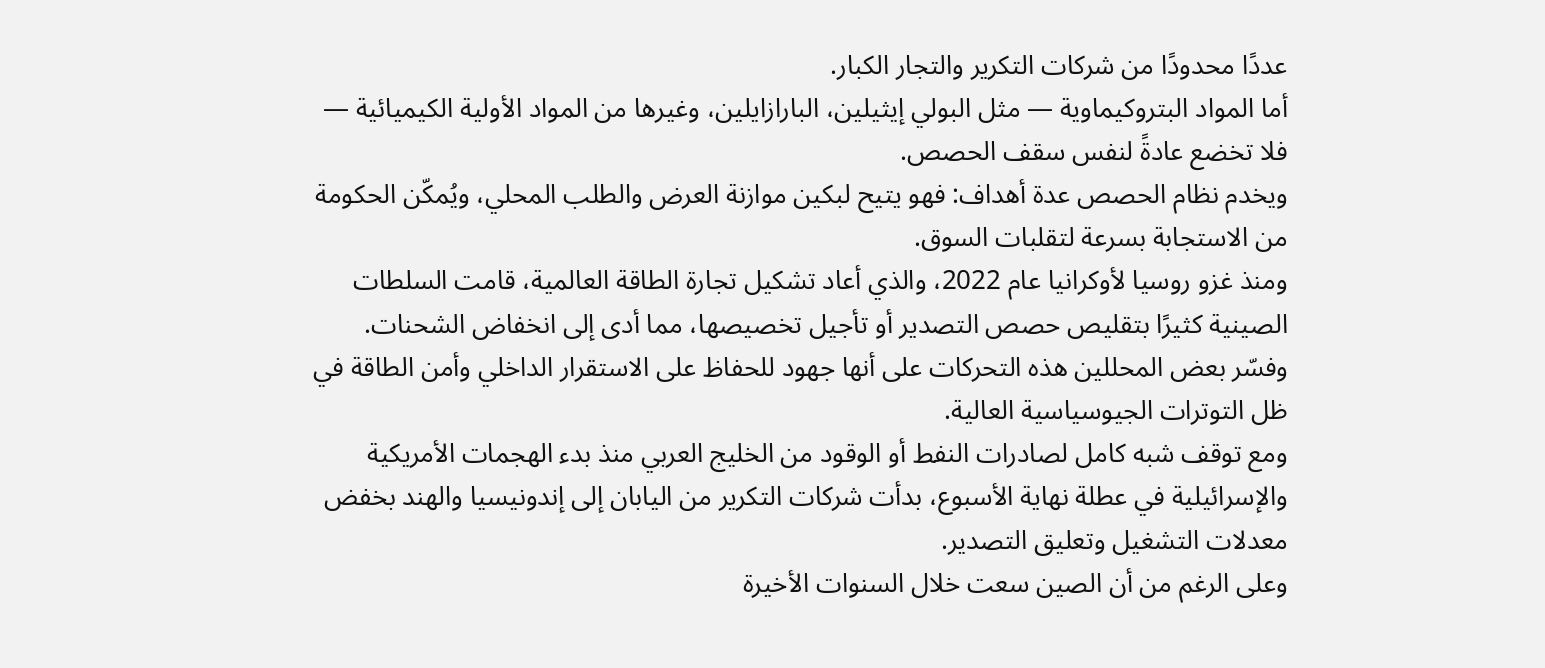عددًا محدودًا من شركات التكرير والتجار الكبار.
أما المواد البتروكيماوية — مثل البولي إيثيلين، البارازايلين، وغيرها من المواد الأولية الكيميائية — فلا تخضع عادةً لنفس سقف الحصص.
ويخدم نظام الحصص عدة أهداف: فهو يتيح لبكين موازنة العرض والطلب المحلي، ويُمكّن الحكومة من الاستجابة بسرعة لتقلبات السوق.
ومنذ غزو روسيا لأوكرانيا عام 2022، والذي أعاد تشكيل تجارة الطاقة العالمية، قامت السلطات الصينية كثيرًا بتقليص حصص التصدير أو تأجيل تخصيصها، مما أدى إلى انخفاض الشحنات. وفسّر بعض المحللين هذه التحركات على أنها جهود للحفاظ على الاستقرار الداخلي وأمن الطاقة في ظل التوترات الجيوسياسية العالية.
ومع توقف شبه كامل لصادرات النفط أو الوقود من الخليج العربي منذ بدء الهجمات الأمريكية والإسرائيلية في عطلة نهاية الأسبوع، بدأت شركات التكرير من اليابان إلى إندونيسيا والهند بخفض معدلات التشغيل وتعليق التصدير.
وعلى الرغم من أن الصين سعت خلال السنوات الأخيرة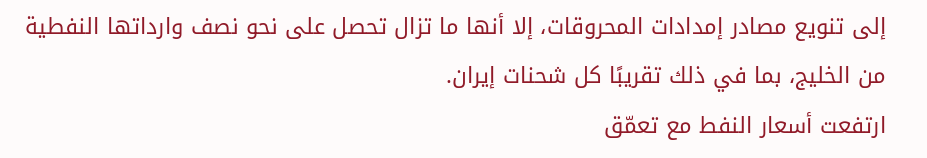إلى تنويع مصادر إمدادات المحروقات، إلا أنها ما تزال تحصل على نحو نصف وارداتها النفطية من الخليج، بما في ذلك تقريبًا كل شحنات إيران.
ارتفعت أسعار النفط مع تعمّق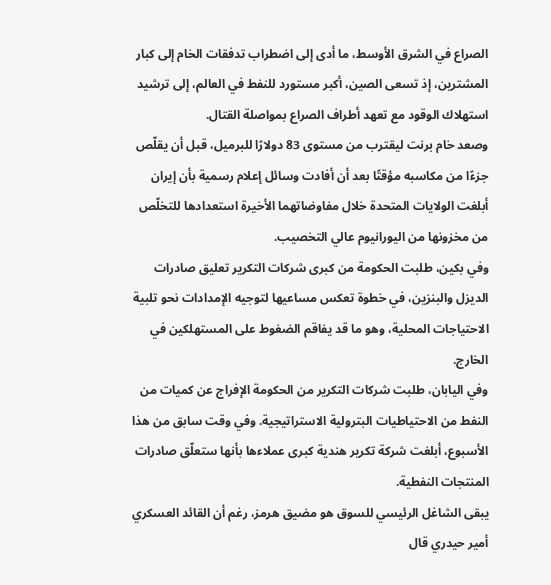الصراع في الشرق الأوسط، ما أدى إلى اضطراب تدفقات الخام إلى كبار المشترين، إذ تسعى الصين، أكبر مستورد للنفط في العالم، إلى ترشيد استهلاك الوقود مع تعهد أطراف الصراع بمواصلة القتال.
وصعد خام برنت ليقترب من مستوى 83 دولارًا للبرميل، قبل أن يقلّص جزءًا من مكاسبه مؤقتًا بعد أن أفادت وسائل إعلام رسمية بأن إيران أبلغت الولايات المتحدة خلال مفاوضاتهما الأخيرة استعدادها للتخلّص من مخزونها من اليورانيوم عالي التخصيب.
وفي بكين، طلبت الحكومة من كبرى شركات التكرير تعليق صادرات الديزل والبنزين، في خطوة تعكس مساعيها لتوجيه الإمدادات نحو تلبية الاحتياجات المحلية، وهو ما قد يفاقم الضغوط على المستهلكين في الخارج.
وفي اليابان، طلبت شركات التكرير من الحكومة الإفراج عن كميات من النفط من الاحتياطيات البترولية الاستراتيجية. وفي وقت سابق من هذا الأسبوع، أبلغت شركة تكرير هندية كبرى عملاءها بأنها ستعلّق صادرات المنتجات النفطية.
يبقى الشاغل الرئيسي للسوق هو مضيق هرمز، رغم أن القائد العسكري أمير حيدري قال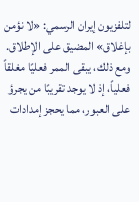لتلفزيون إيران الرسمي: «لا نؤمن بإغلاق» المضيق على الإطلاق. ومع ذلك، يبقى الممر فعليًا مغلقاً فعلياً، إذ لا يوجد تقريبًا من يجرؤ على العبور، مما يحجز إمدادات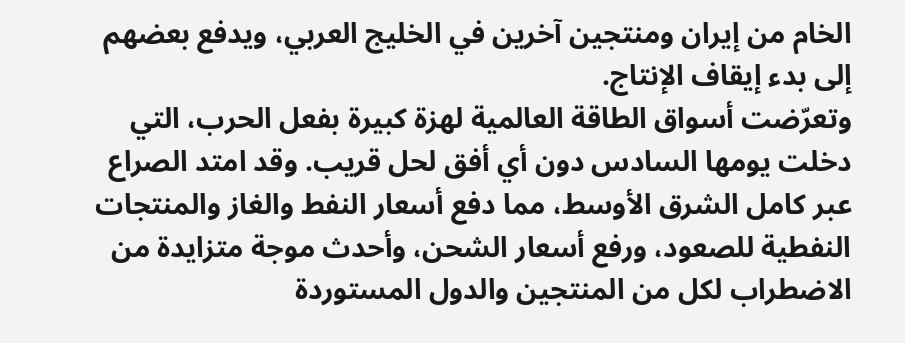الخام من إيران ومنتجين آخرين في الخليج العربي، ويدفع بعضهم إلى بدء إيقاف الإنتاج.
وتعرّضت أسواق الطاقة العالمية لهزة كبيرة بفعل الحرب، التي دخلت يومها السادس دون أي أفق لحل قريب. وقد امتد الصراع عبر كامل الشرق الأوسط، مما دفع أسعار النفط والغاز والمنتجات النفطية للصعود، ورفع أسعار الشحن، وأحدث موجة متزايدة من الاضطراب لكل من المنتجين والدول المستوردة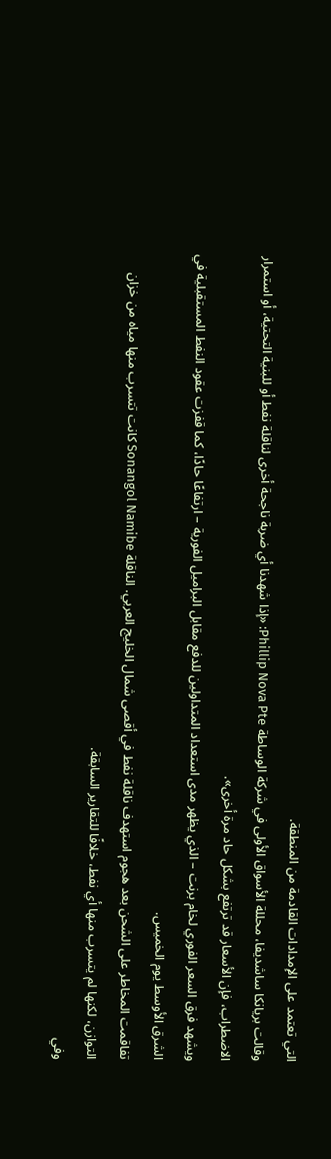التي تعتمد على الإمدادات القادمة من المنطقة.
وقالت بريانكا ساشديفا، محللة الأسواق الأولى في شركة الوساطة Phillip Nova Pte: «إذا شهدنا أي ضربة ناجحة أخرى لناقلة نفط أو للبنية التحتية، أو استمرار الاضطراب، فإن الأسعار قد ترتفع بشكل حاد مرة أخرى».
ويشهد فرق السعر الفوري لخام برنت – الذي يظهر مدى استعداد المتداولين للدفع مقابل البراميل الفورية – ارتفاعًا حادًا، كما قفزت عقود النفط المستقبلية في الشرق الأوسط يوم الخميس.
تفاقمت المخاطر على الشحن بعد هجوم استهدف ناقلة نفط في أقصى شمال الخليج العربي. الناقلة Sonangol Namibe كانت تتسرب منها مياه من خزان التوازن، لكنها لم يتسرب منها أي نفط، خلافًا للتقارير السابقة.
وفي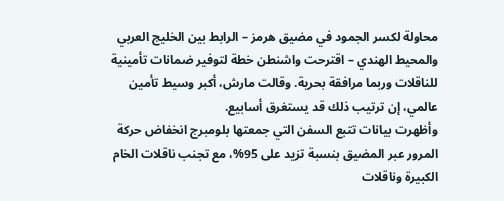محاولة لكسر الجمود في مضيق هرمز – الرابط بين الخليج العربي والمحيط الهندي – اقترحت واشنطن خطة لتوفير ضمانات تأمينية للناقلات وربما مرافقة بحرية. وقالت مارش، أكبر وسيط تأمين عالمي، إن ترتيب ذلك قد يستغرق أسابيع.
وأظهرت بيانات تتبع السفن التي جمعتها بلومبرج انخفاض حركة المرور عبر المضيق بنسبة تزيد على 95%، مع تجنب ناقلات الخام الكبيرة وناقلات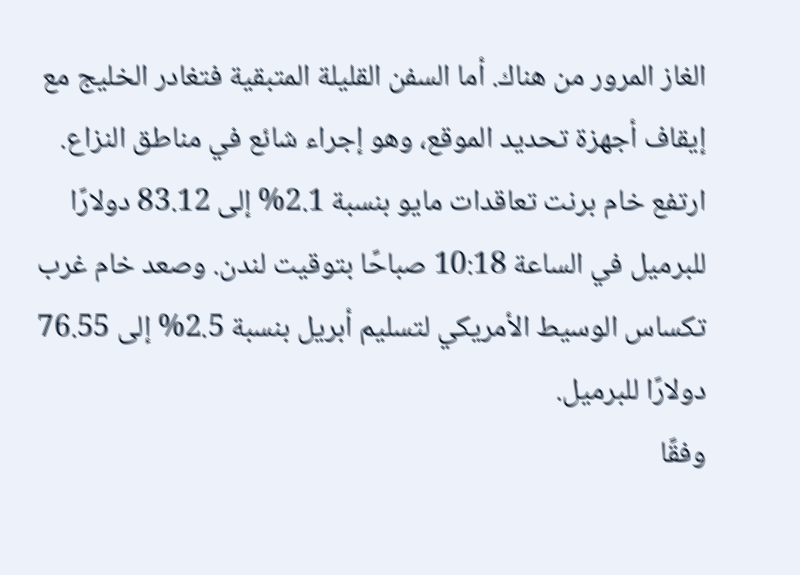الغاز المرور من هناك. أما السفن القليلة المتبقية فتغادر الخليج مع إيقاف أجهزة تحديد الموقع، وهو إجراء شائع في مناطق النزاع.
ارتفع خام برنت تعاقدات مايو بنسبة 2.1% إلى 83.12 دولارًا للبرميل في الساعة 10:18 صباحًا بتوقيت لندن. وصعد خام غرب تكساس الوسيط الأمريكي لتسليم أبريل بنسبة 2.5% إلى 76.55 دولارًا للبرميل.
وفقًا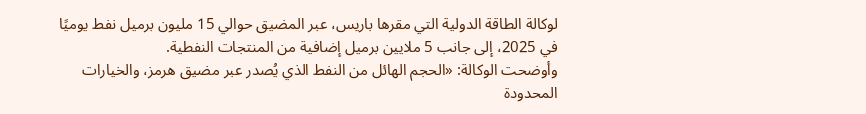لوكالة الطاقة الدولية التي مقرها باريس، عبر المضيق حوالي 15 مليون برميل نفط يوميًا في 2025، إلى جانب 5 ملايين برميل إضافية من المنتجات النفطية.
وأوضحت الوكالة: «الحجم الهائل من النفط الذي يُصدر عبر مضيق هرمز، والخيارات المحدودة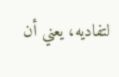لتفاديه، يعني أن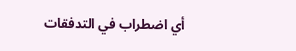أي اضطراب في التدفقات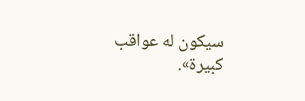سيكون له عواقب كبيرة».